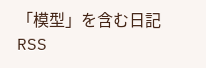「模型」を含む日記 RSS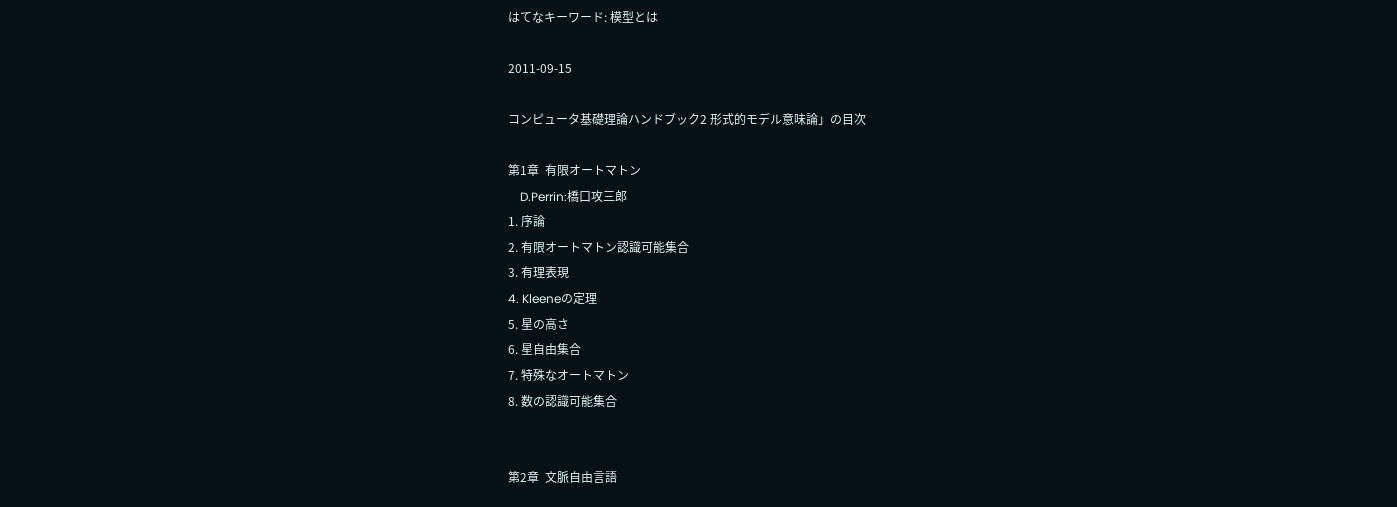はてなキーワード: 模型とは

2011-09-15

コンピュータ基礎理論ハンドブック2 形式的モデル意味論」の目次

第1章  有限オートマトン
    D.Perrin:橋口攻三郎
1. 序論
2. 有限オートマトン認識可能集合
3. 有理表現
4. Kleeneの定理
5. 星の高さ
6. 星自由集合
7. 特殊なオートマトン
8. 数の認識可能集合


第2章  文脈自由言語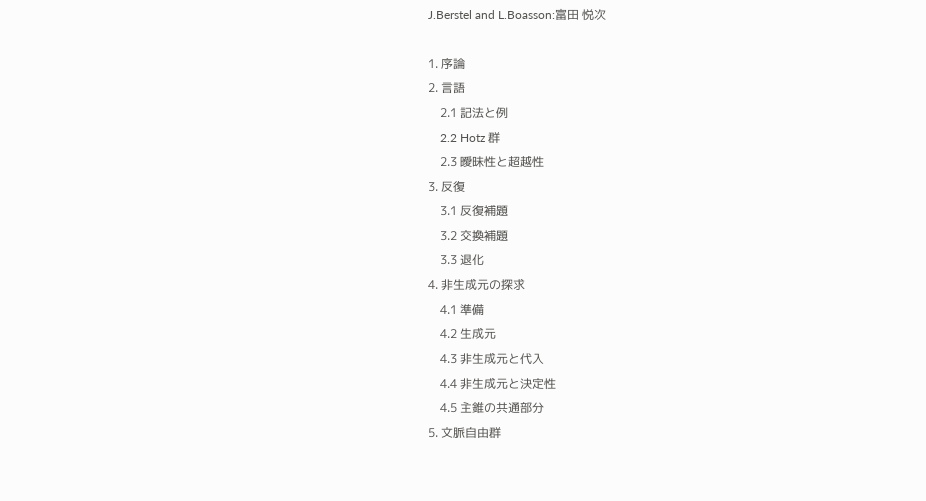J.Berstel and L.Boasson:富田 悦次

1. 序論
2. 言語
    2.1 記法と例
    2.2 Hotz 群
    2.3 曖昧性と超越性
3. 反復
    3.1 反復補題
    3.2 交換補題
    3.3 退化
4. 非生成元の探求
    4.1 準備
    4.2 生成元
    4.3 非生成元と代入
    4.4 非生成元と決定性
    4.5 主錐の共通部分
5. 文脈自由群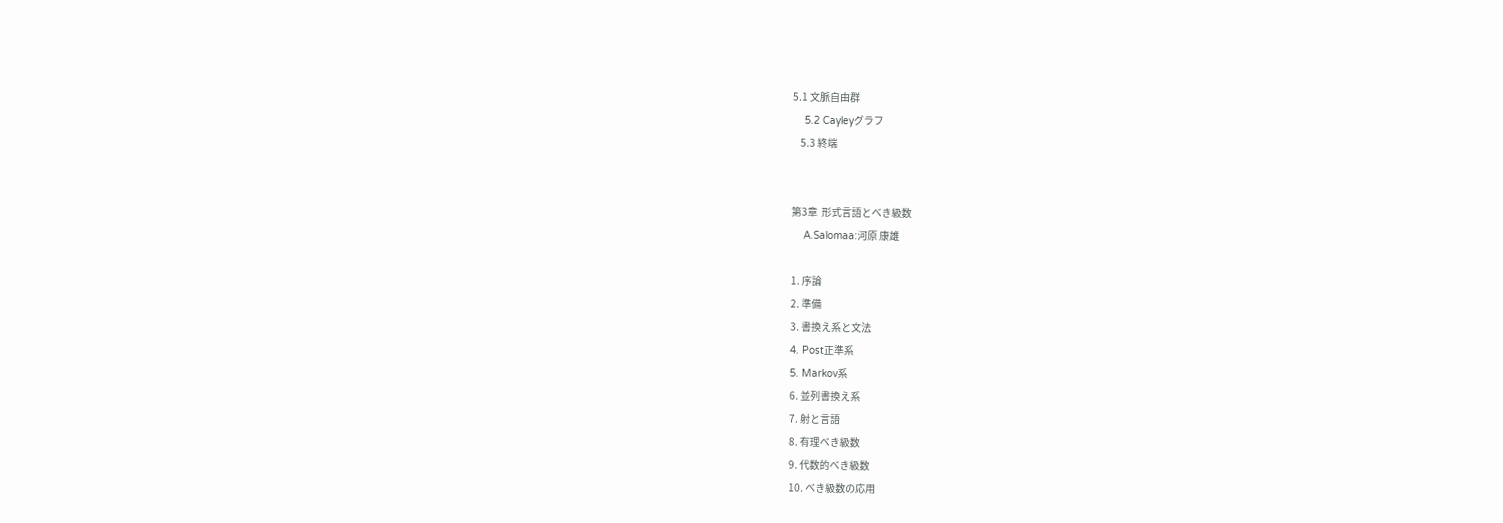5.1 文脈自由群
    5.2 Cayleyグラフ
    5.3 終端


第3章  形式言語とべき級数
    A.Salomaa:河原 康雄

1. 序論
2. 準備
3. 書換え系と文法
4. Post正準系
5. Markov系
6. 並列書換え系
7. 射と言語
8. 有理べき級数
9. 代数的べき級数
10. べき級数の応用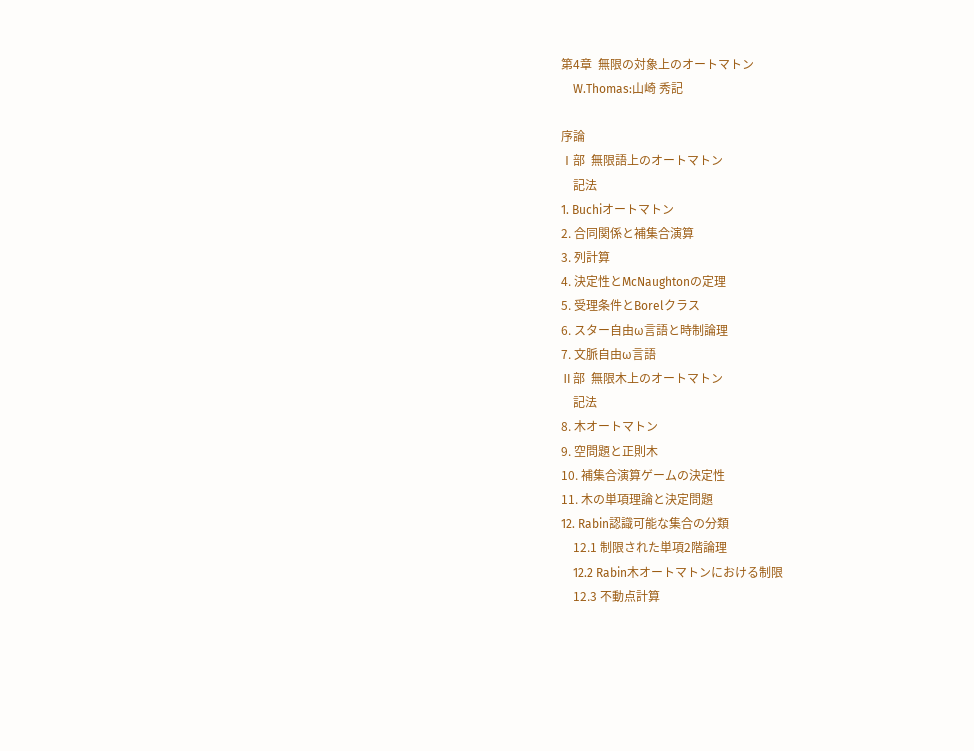第4章  無限の対象上のオートマトン
    W.Thomas:山崎 秀記

序論
Ⅰ部  無限語上のオートマトン
    記法
1. Buchiオートマトン
2. 合同関係と補集合演算
3. 列計算
4. 決定性とMcNaughtonの定理
5. 受理条件とBorelクラス
6. スター自由ω言語と時制論理
7. 文脈自由ω言語
Ⅱ部  無限木上のオートマトン
    記法
8. 木オートマトン
9. 空問題と正則木
10. 補集合演算ゲームの決定性
11. 木の単項理論と決定問題
12. Rabin認識可能な集合の分類
    12.1 制限された単項2階論理
    12.2 Rabin木オートマトンにおける制限
    12.3 不動点計算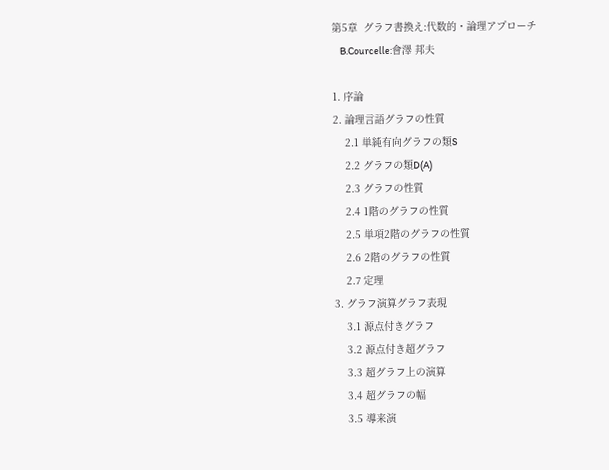第5章  グラフ書換え:代数的・論理アプローチ
    B.Courcelle:會澤 邦夫

1. 序論
2. 論理言語グラフの性質
    2.1 単純有向グラフの類S
    2.2 グラフの類D(A)
    2.3 グラフの性質
    2.4 1階のグラフの性質
    2.5 単項2階のグラフの性質
    2.6 2階のグラフの性質
    2.7 定理
3. グラフ演算グラフ表現
    3.1 源点付きグラフ
    3.2 源点付き超グラフ
    3.3 超グラフ上の演算
    3.4 超グラフの幅
    3.5 導来演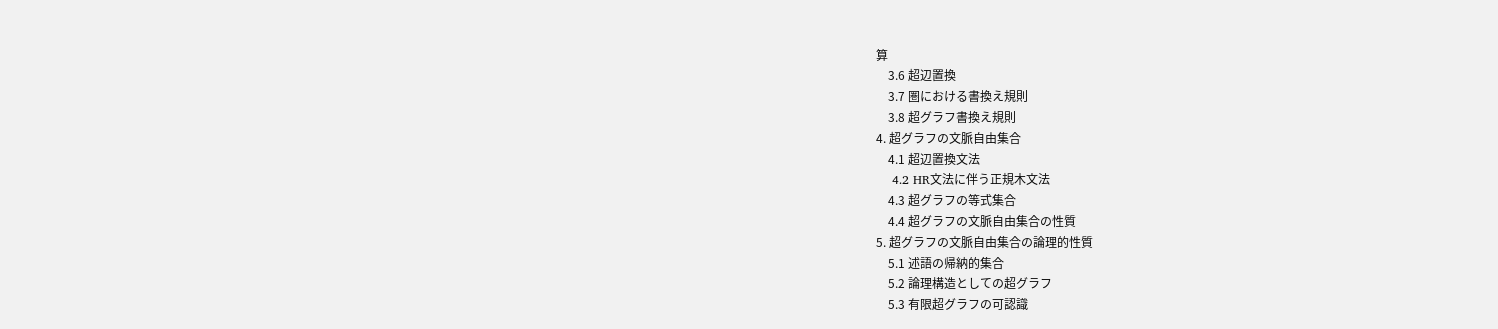算
    3.6 超辺置換
    3.7 圏における書換え規則
    3.8 超グラフ書換え規則
4. 超グラフの文脈自由集合
    4.1 超辺置換文法
    4.2 HR文法に伴う正規木文法
    4.3 超グラフの等式集合
    4.4 超グラフの文脈自由集合の性質
5. 超グラフの文脈自由集合の論理的性質
    5.1 述語の帰納的集合
    5.2 論理構造としての超グラフ
    5.3 有限超グラフの可認識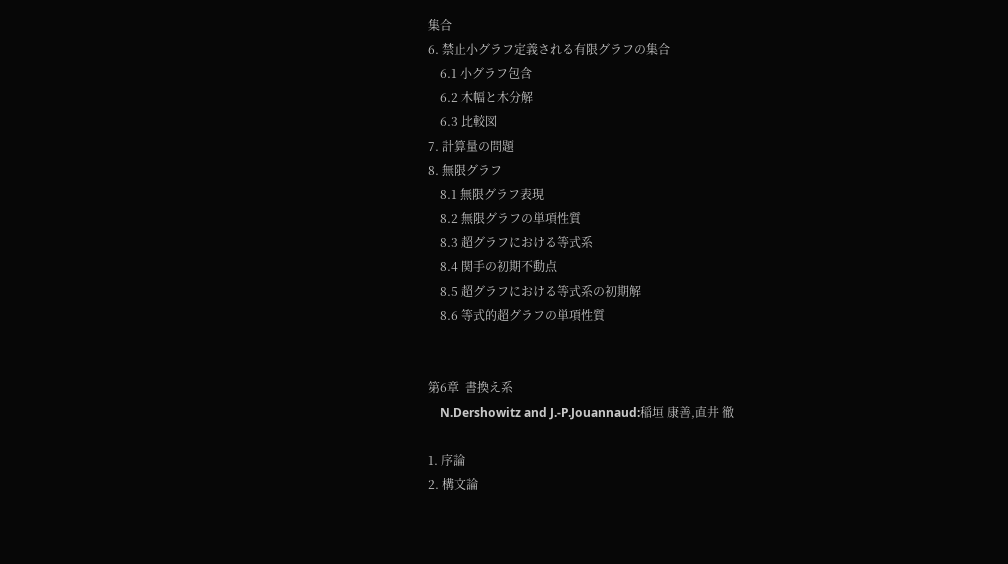集合
6. 禁止小グラフ定義される有限グラフの集合
    6.1 小グラフ包含
    6.2 木幅と木分解
    6.3 比較図
7. 計算量の問題
8. 無限グラフ
    8.1 無限グラフ表現
    8.2 無限グラフの単項性質
    8.3 超グラフにおける等式系
    8.4 関手の初期不動点
    8.5 超グラフにおける等式系の初期解
    8.6 等式的超グラフの単項性質


第6章  書換え系
    N.Dershowitz and J.-P.Jouannaud:稲垣 康善,直井 徹

1. 序論
2. 構文論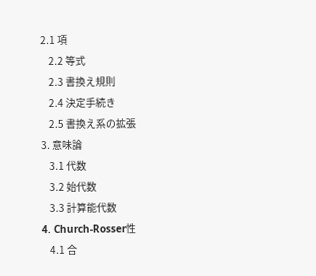2.1 項
    2.2 等式
    2.3 書換え規則
    2.4 決定手続き
    2.5 書換え系の拡張
3. 意味論
    3.1 代数
    3.2 始代数
    3.3 計算能代数
4. Church-Rosser性
    4.1 合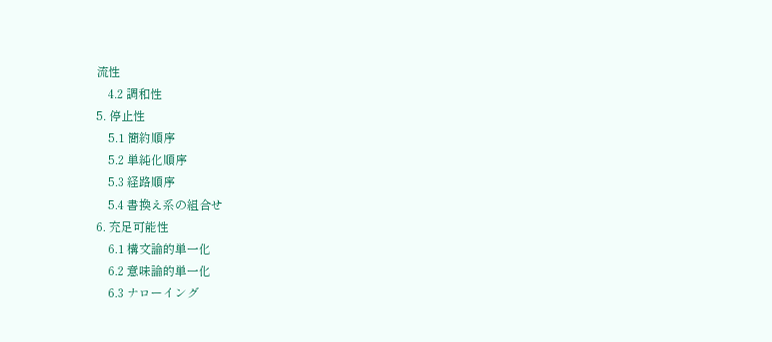流性
    4.2 調和性
5. 停止性
    5.1 簡約順序
    5.2 単純化順序
    5.3 経路順序
    5.4 書換え系の組合せ
6. 充足可能性
    6.1 構文論的単一化
    6.2 意味論的単一化
    6.3 ナローイング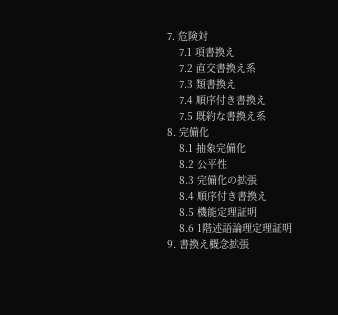7. 危険対
    7.1 項書換え
    7.2 直交書換え系
    7.3 類書換え
    7.4 順序付き書換え
    7.5 既約な書換え系
8. 完備化
    8.1 抽象完備化
    8.2 公平性
    8.3 完備化の拡張
    8.4 順序付き書換え
    8.5 機能定理証明
    8.6 1階述語論理定理証明
9. 書換え概念拡張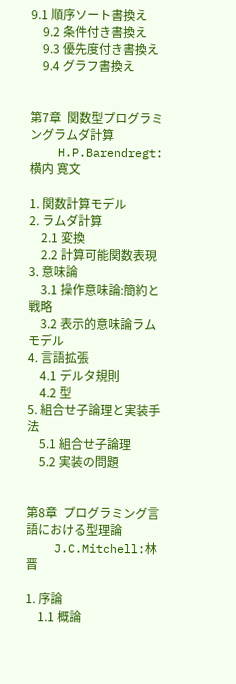9.1 順序ソート書換え
    9.2 条件付き書換え
    9.3 優先度付き書換え
    9.4 グラフ書換え


第7章  関数型プログラミングラムダ計算
    H.P.Barendregt:横内 寛文

1. 関数計算モデル
2. ラムダ計算
    2.1 変換
    2.2 計算可能関数表現
3. 意味論
    3.1 操作意味論:簡約と戦略
    3.2 表示的意味論ラムモデル
4. 言語拡張
    4.1 デルタ規則
    4.2 型
5. 組合せ子論理と実装手法
    5.1 組合せ子論理
    5.2 実装の問題


第8章  プログラミング言語における型理論
    J.C.Mitchell:林 晋

1. 序論
    1.1 概論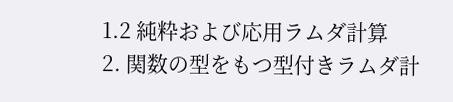1.2 純粋および応用ラムダ計算
2. 関数の型をもつ型付きラムダ計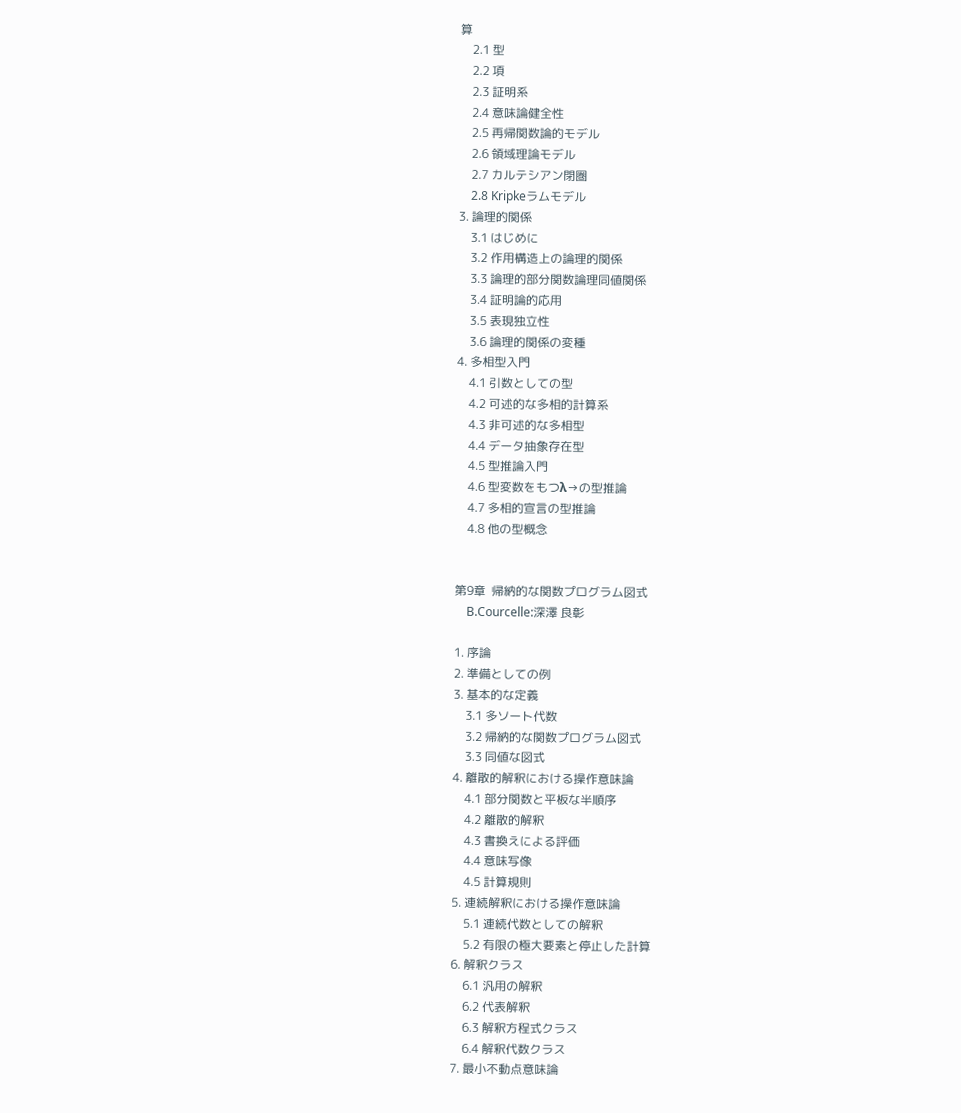算
    2.1 型
    2.2 項
    2.3 証明系
    2.4 意味論健全性
    2.5 再帰関数論的モデル
    2.6 領域理論モデル
    2.7 カルテシアン閉圏
    2.8 Kripkeラムモデル
3. 論理的関係
    3.1 はじめに
    3.2 作用構造上の論理的関係
    3.3 論理的部分関数論理同値関係
    3.4 証明論的応用
    3.5 表現独立性
    3.6 論理的関係の変種
4. 多相型入門
    4.1 引数としての型
    4.2 可述的な多相的計算系
    4.3 非可述的な多相型
    4.4 データ抽象存在型
    4.5 型推論入門
    4.6 型変数をもつλ→の型推論
    4.7 多相的宣言の型推論
    4.8 他の型概念


第9章  帰納的な関数プログラム図式
    B.Courcelle:深澤 良彰

1. 序論
2. 準備としての例
3. 基本的な定義
    3.1 多ソート代数
    3.2 帰納的な関数プログラム図式
    3.3 同値な図式
4. 離散的解釈における操作意味論
    4.1 部分関数と平板な半順序
    4.2 離散的解釈
    4.3 書換えによる評価
    4.4 意味写像
    4.5 計算規則
5. 連続解釈における操作意味論
    5.1 連続代数としての解釈
    5.2 有限の極大要素と停止した計算
6. 解釈クラス
    6.1 汎用の解釈
    6.2 代表解釈
    6.3 解釈方程式クラス
    6.4 解釈代数クラス
7. 最小不動点意味論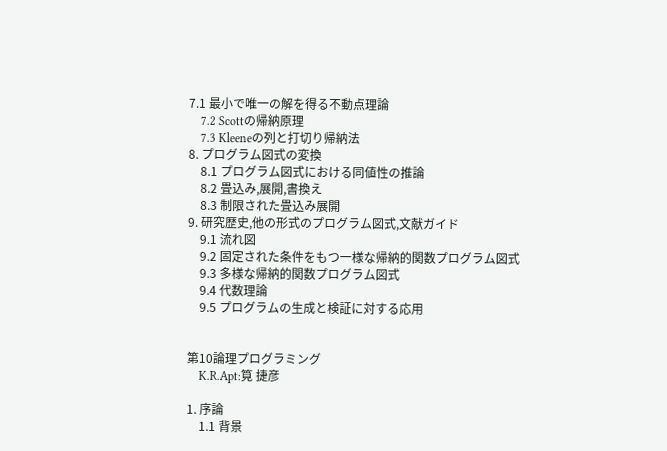7.1 最小で唯一の解を得る不動点理論
    7.2 Scottの帰納原理
    7.3 Kleeneの列と打切り帰納法
8. プログラム図式の変換
    8.1 プログラム図式における同値性の推論
    8.2 畳込み,展開,書換え
    8.3 制限された畳込み展開
9. 研究歴史,他の形式のプログラム図式,文献ガイド
    9.1 流れ図
    9.2 固定された条件をもつ一様な帰納的関数プログラム図式
    9.3 多様な帰納的関数プログラム図式
    9.4 代数理論
    9.5 プログラムの生成と検証に対する応用


第10論理プログラミング
    K.R.Apt:筧 捷彦

1. 序論
    1.1 背景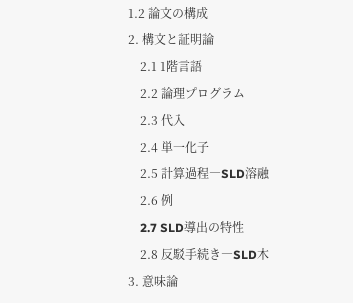1.2 論文の構成
2. 構文と証明論
    2.1 1階言語
    2.2 論理プログラム
    2.3 代入
    2.4 単一化子
    2.5 計算過程―SLD溶融
    2.6 例
    2.7 SLD導出の特性
    2.8 反駁手続き―SLD木
3. 意味論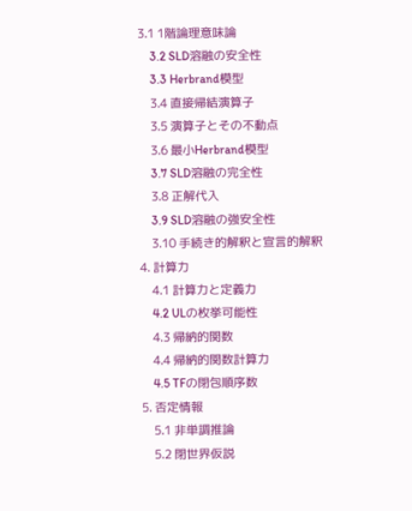3.1 1階論理意味論
    3.2 SLD溶融の安全性
    3.3 Herbrand模型
    3.4 直接帰結演算子
    3.5 演算子とその不動点
    3.6 最小Herbrand模型
    3.7 SLD溶融の完全性
    3.8 正解代入
    3.9 SLD溶融の強安全性
    3.10 手続き的解釈と宣言的解釈
4. 計算力
    4.1 計算力と定義力
    4.2 ULの枚挙可能性
    4.3 帰納的関数
    4.4 帰納的関数計算力
    4.5 TFの閉包順序数
5. 否定情報
    5.1 非単調推論
    5.2 閉世界仮説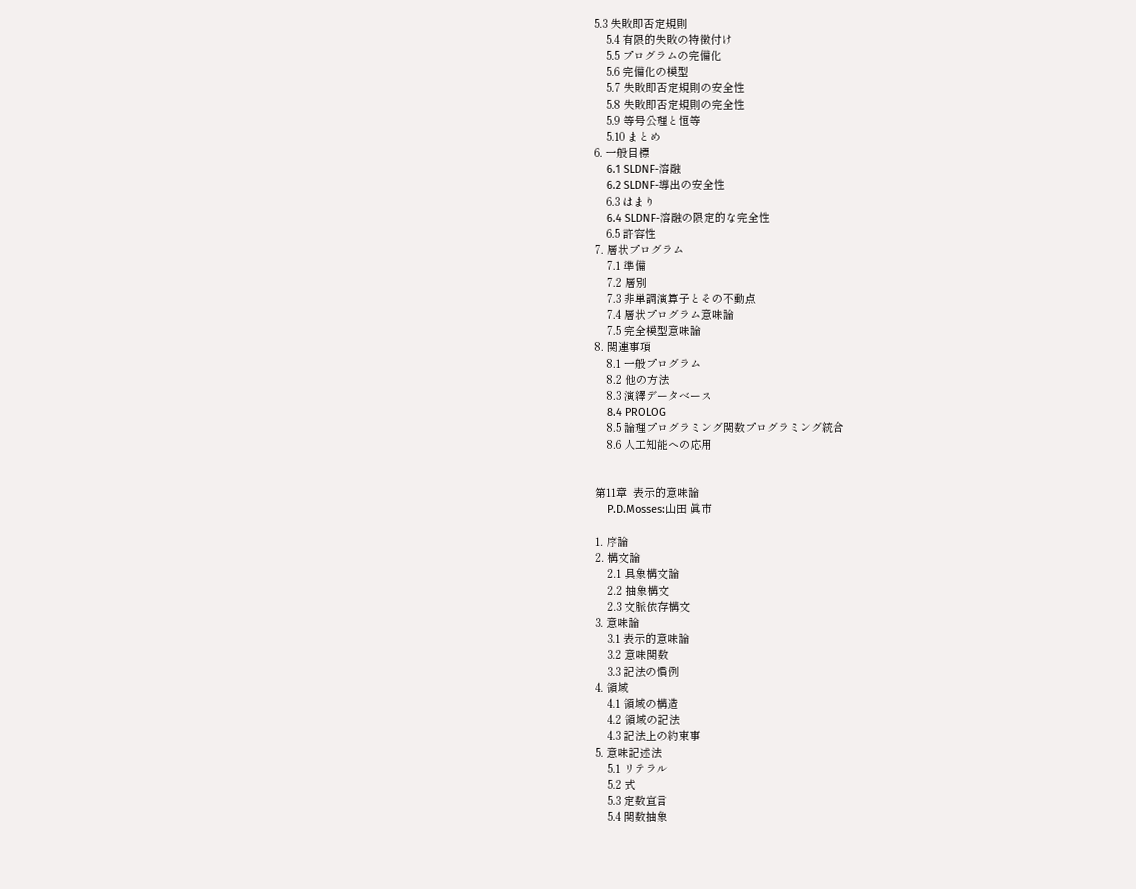5.3 失敗即否定規則
    5.4 有限的失敗の特徴付け
    5.5 プログラムの完備化
    5.6 完備化の模型
    5.7 失敗即否定規則の安全性
    5.8 失敗即否定規則の完全性
    5.9 等号公理と恒等
    5.10 まとめ
6. 一般目標
    6.1 SLDNF-溶融
    6.2 SLDNF-導出の安全性
    6.3 はまり
    6.4 SLDNF-溶融の限定的な完全性
    6.5 許容性
7. 層状プログラム
    7.1 準備
    7.2 層別
    7.3 非単調演算子とその不動点
    7.4 層状プログラム意味論
    7.5 完全模型意味論
8. 関連事項
    8.1 一般プログラム
    8.2 他の方法
    8.3 演繹データベース
    8.4 PROLOG
    8.5 論理プログラミング関数プログラミング統合
    8.6 人工知能への応用


第11章  表示的意味論
    P.D.Mosses:山田 眞市

1. 序論
2. 構文論
    2.1 具象構文論
    2.2 抽象構文
    2.3 文脈依存構文
3. 意味論
    3.1 表示的意味論
    3.2 意味関数
    3.3 記法の慣例
4. 領域
    4.1 領域の構造
    4.2 領域の記法
    4.3 記法上の約束事
5. 意味記述法
    5.1 リテラル
    5.2 式
    5.3 定数宣言
    5.4 関数抽象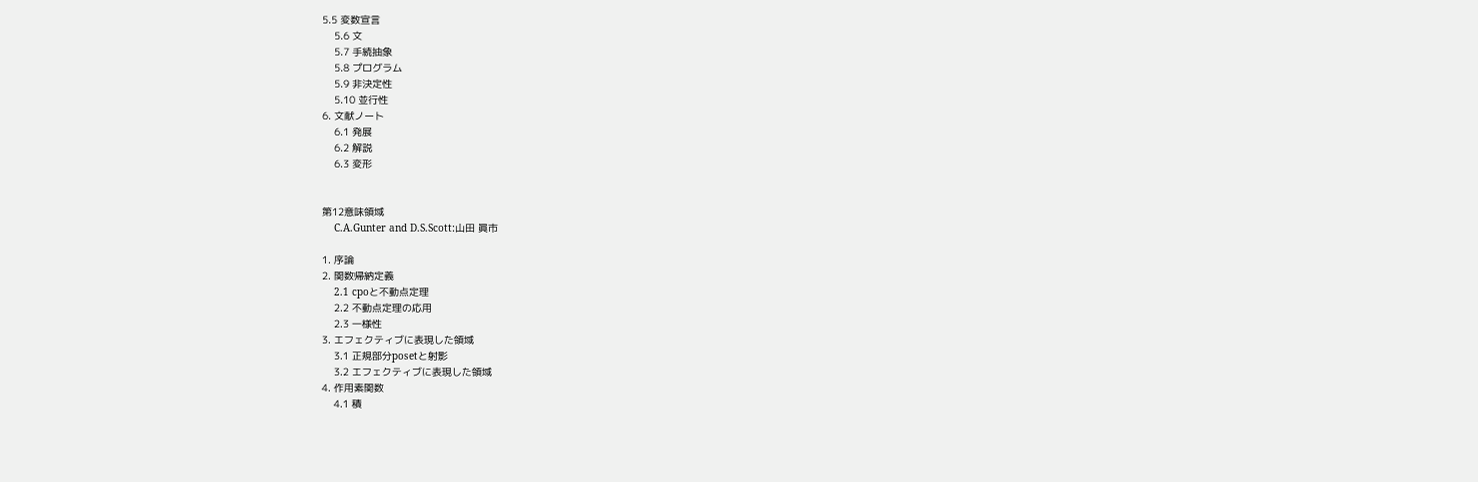5.5 変数宣言
    5.6 文
    5.7 手続抽象
    5.8 プログラム
    5.9 非決定性
    5.10 並行性
6. 文献ノート
    6.1 発展
    6.2 解説
    6.3 変形


第12意味領域
    C.A.Gunter and D.S.Scott:山田 眞市

1. 序論
2. 関数帰納定義
    2.1 cpoと不動点定理
    2.2 不動点定理の応用
    2.3 一様性
3. エフェクティブに表現した領域
    3.1 正規部分posetと射影
    3.2 エフェクティブに表現した領域
4. 作用素関数
    4.1 積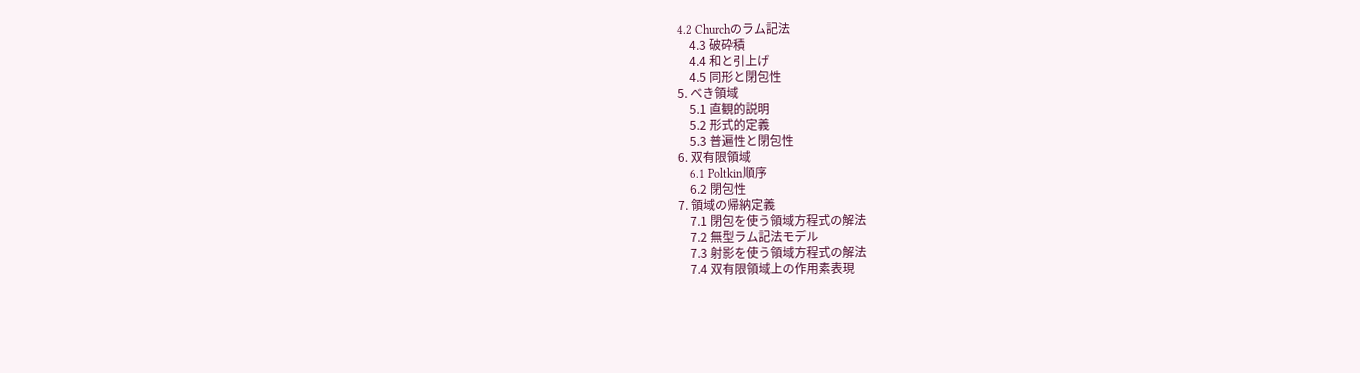4.2 Churchのラム記法
    4.3 破砕積
    4.4 和と引上げ
    4.5 同形と閉包性
5. べき領域
    5.1 直観的説明
    5.2 形式的定義
    5.3 普遍性と閉包性
6. 双有限領域
    6.1 Poltkin順序
    6.2 閉包性
7. 領域の帰納定義
    7.1 閉包を使う領域方程式の解法
    7.2 無型ラム記法モデル
    7.3 射影を使う領域方程式の解法
    7.4 双有限領域上の作用素表現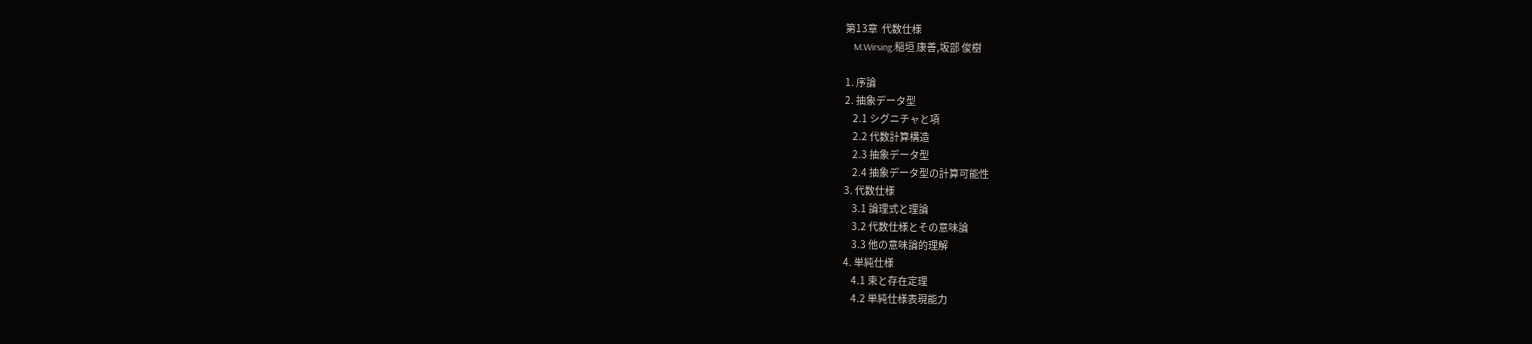第13章  代数仕様
    M.Wirsing:稲垣 康善,坂部 俊樹

1. 序論
2. 抽象データ型
    2.1 シグニチャと項
    2.2 代数計算構造
    2.3 抽象データ型
    2.4 抽象データ型の計算可能性
3. 代数仕様
    3.1 論理式と理論
    3.2 代数仕様とその意味論
    3.3 他の意味論的理解
4. 単純仕様
    4.1 束と存在定理
    4.2 単純仕様表現能力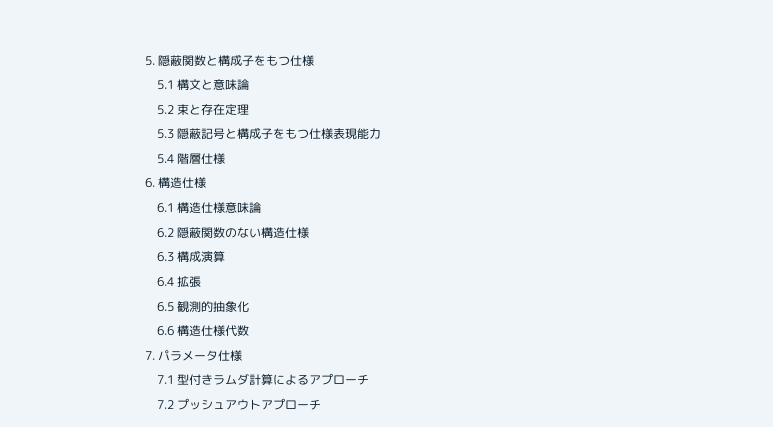5. 隠蔽関数と構成子をもつ仕様
    5.1 構文と意味論
    5.2 束と存在定理
    5.3 隠蔽記号と構成子をもつ仕様表現能力
    5.4 階層仕様
6. 構造仕様
    6.1 構造仕様意味論
    6.2 隠蔽関数のない構造仕様
    6.3 構成演算
    6.4 拡張
    6.5 観測的抽象化
    6.6 構造仕様代数
7. パラメータ仕様
    7.1 型付きラムダ計算によるアプローチ
    7.2 プッシュアウトアプローチ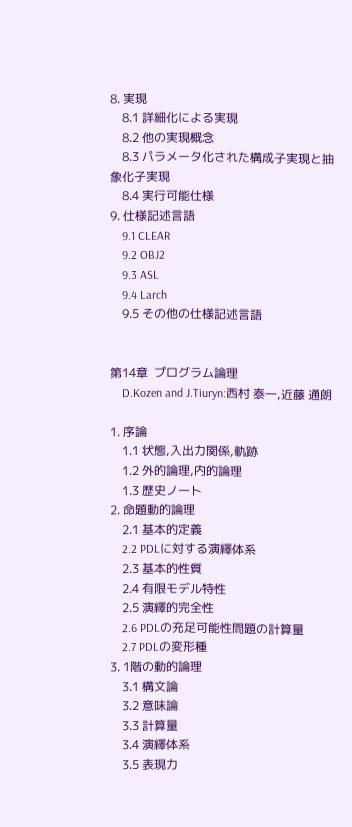8. 実現
    8.1 詳細化による実現
    8.2 他の実現概念
    8.3 パラメータ化された構成子実現と抽象化子実現
    8.4 実行可能仕様
9. 仕様記述言語
    9.1 CLEAR
    9.2 OBJ2
    9.3 ASL
    9.4 Larch
    9.5 その他の仕様記述言語


第14章  プログラム論理
    D.Kozen and J.Tiuryn:西村 泰一,近藤 通朗

1. 序論
    1.1 状態,入出力関係,軌跡
    1.2 外的論理,内的論理
    1.3 歴史ノート
2. 命題動的論理
    2.1 基本的定義
    2.2 PDLに対する演繹体系
    2.3 基本的性質
    2.4 有限モデル特性
    2.5 演繹的完全性
    2.6 PDLの充足可能性問題の計算量
    2.7 PDLの変形種
3. 1階の動的論理
    3.1 構文論
    3.2 意味論
    3.3 計算量
    3.4 演繹体系
    3.5 表現力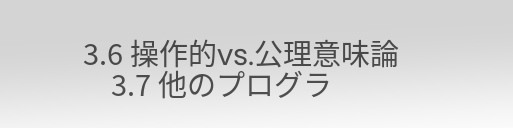3.6 操作的vs.公理意味論
    3.7 他のプログラ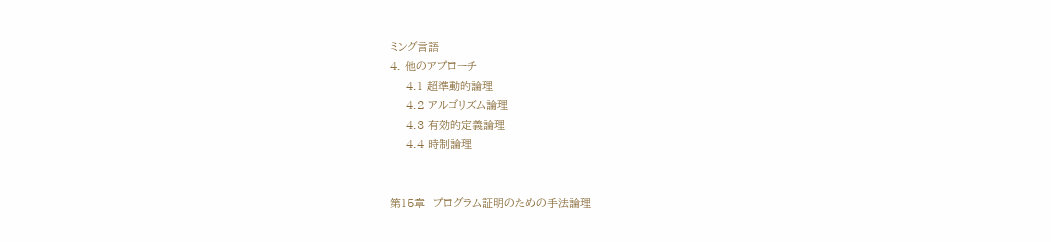ミング言語
4. 他のアプローチ
    4.1 超準動的論理
    4.2 アルゴリズム論理
    4.3 有効的定義論理
    4.4 時制論理


第15章  プログラム証明のための手法論理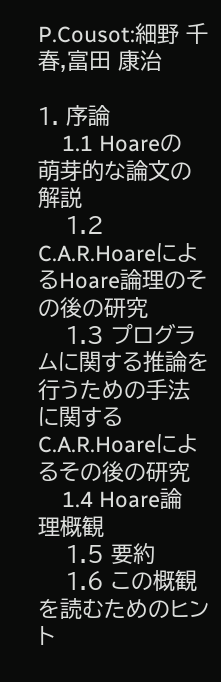P.Cousot:細野 千春,富田 康治

1. 序論
    1.1 Hoareの萌芽的な論文の解説
    1.2 C.A.R.HoareによるHoare論理のその後の研究
    1.3 プログラムに関する推論を行うための手法に関するC.A.R.Hoareによるその後の研究
    1.4 Hoare論理概観
    1.5 要約
    1.6 この概観を読むためのヒント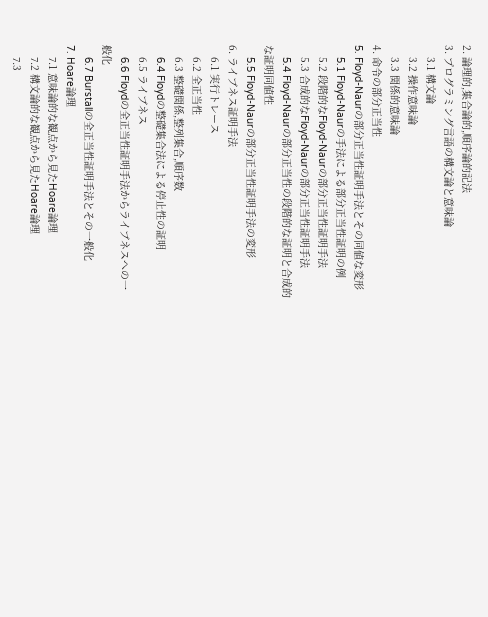2. 論理的,集合論的,順序論的記法
3. プログラミング言語の構文論と意味論
    3.1 構文論
    3.2 操作意味論
    3.3 関係的意味論
4. 命令の部分正当性
5. Floyd-Naurの部分正当性証明手法とその同値な変形
    5.1 Floyd-Naurの手法による部分正当性証明の例
    5.2 段階的なFloyd-Naurの部分正当性証明手法
    5.3 合成的なFloyd-Naurの部分正当性証明手法
    5.4 Floyd-Naurの部分正当性の段階的な証明と合成的な証明同値性
    5.5 Floyd-Naurの部分正当性証明手法の変形
6. ライブネス証明手法
    6.1 実行トレース
    6.2 全正当性
    6.3 整礎関係,整列集合,順序数
    6.4 Floydの整礎集合法による停止性の証明
    6.5 ライブネス
    6.6 Floydの全正当性証明手法からライブネスへの一般化
    6.7 Burstallの全正当性証明手法とその一般化
7. Hoare論理
    7.1 意味論的な観点から見たHoare論理
    7.2 構文論的な観点から見たHoare論理
    7.3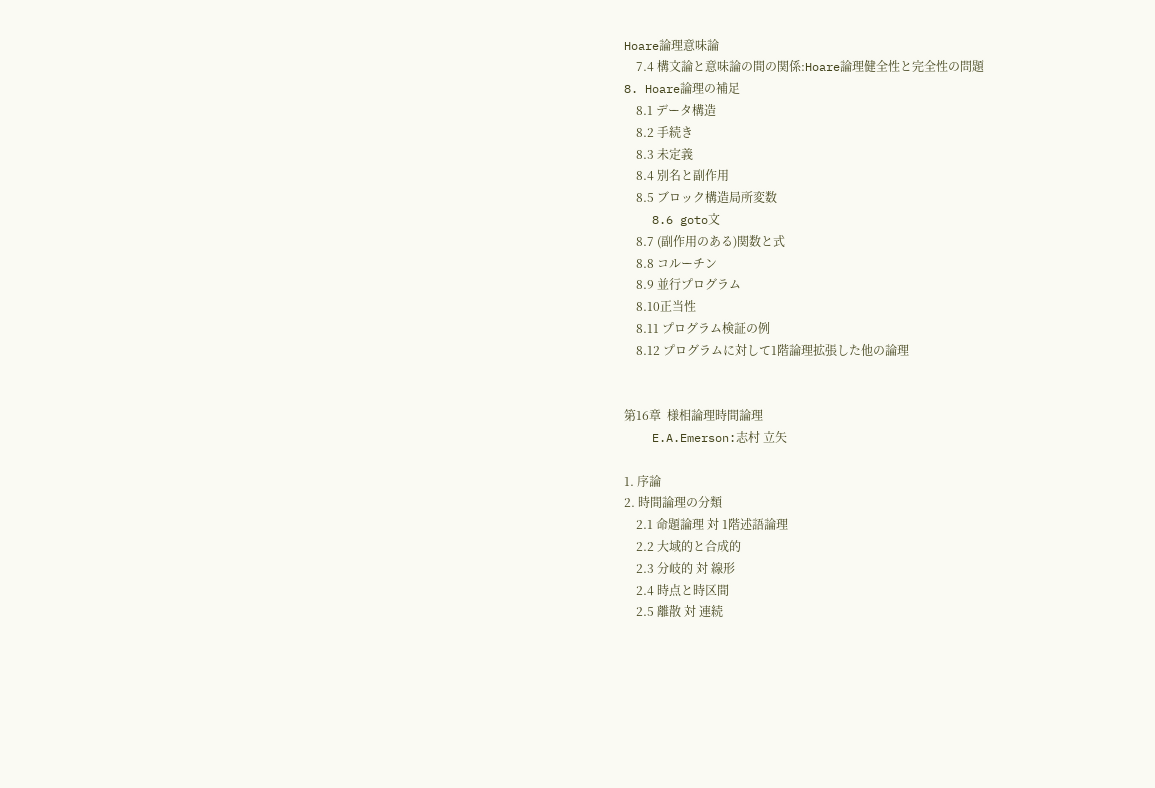Hoare論理意味論
    7.4 構文論と意味論の間の関係:Hoare論理健全性と完全性の問題
8. Hoare論理の補足
    8.1 データ構造
    8.2 手続き
    8.3 未定義
    8.4 別名と副作用
    8.5 ブロック構造局所変数
    8.6 goto文
    8.7 (副作用のある)関数と式
    8.8 コルーチン
    8.9 並行プログラム
    8.10正当性
    8.11 プログラム検証の例
    8.12 プログラムに対して1階論理拡張した他の論理


第16章  様相論理時間論理
    E.A.Emerson:志村 立矢

1. 序論
2. 時間論理の分類
    2.1 命題論理 対 1階述語論理
    2.2 大域的と合成的
    2.3 分岐的 対 線形
    2.4 時点と時区間
    2.5 離散 対 連続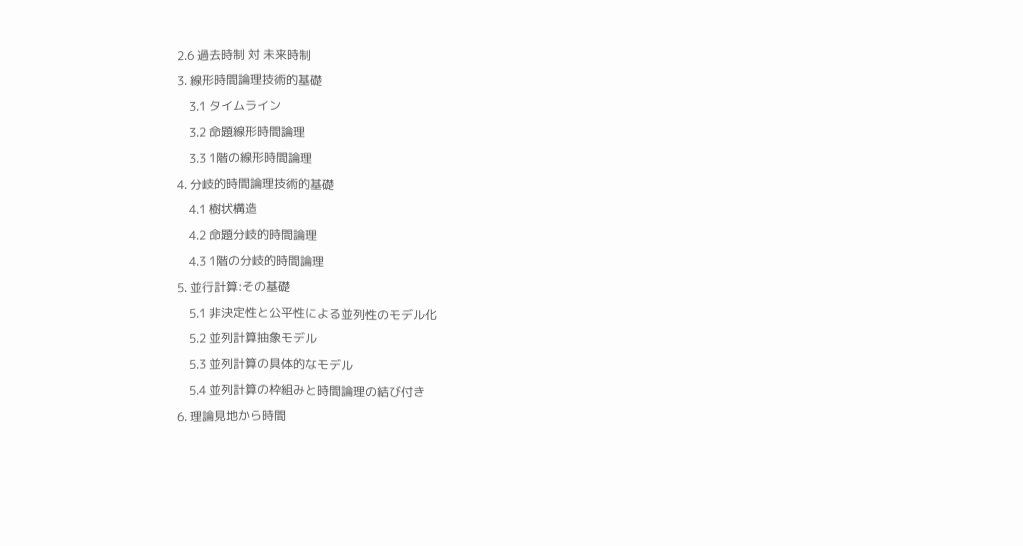2.6 過去時制 対 未来時制
3. 線形時間論理技術的基礎
    3.1 タイムライン
    3.2 命題線形時間論理
    3.3 1階の線形時間論理
4. 分岐的時間論理技術的基礎
    4.1 樹状構造
    4.2 命題分岐的時間論理
    4.3 1階の分岐的時間論理
5. 並行計算:その基礎
    5.1 非決定性と公平性による並列性のモデル化
    5.2 並列計算抽象モデル
    5.3 並列計算の具体的なモデル
    5.4 並列計算の枠組みと時間論理の結び付き
6. 理論見地から時間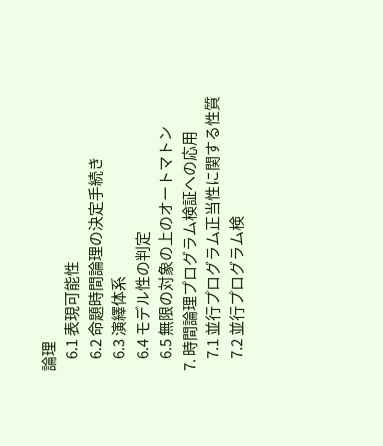論理
    6.1 表現可能性
    6.2 命題時間論理の決定手続き
    6.3 演繹体系
    6.4 モデル性の判定
    6.5 無限の対象の上のオートマトン
7. 時間論理プログラム検証への応用
    7.1 並行プログラム正当性に関する性質
    7.2 並行プログラム検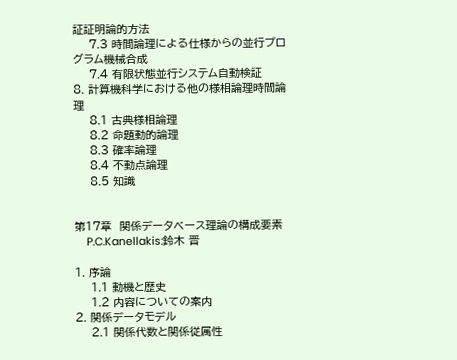証証明論的方法
    7.3 時間論理による仕様からの並行プログラム機械合成
    7.4 有限状態並行システム自動検証
8. 計算機科学における他の様相論理時間論理
    8.1 古典様相論理
    8.2 命題動的論理
    8.3 確率論理
    8.4 不動点論理
    8.5 知識


第17章  関係データベース理論の構成要素
    P.C.Kanellakis:鈴木 晋

1. 序論
    1.1 動機と歴史
    1.2 内容についての案内
2. 関係データモデル
    2.1 関係代数と関係従属性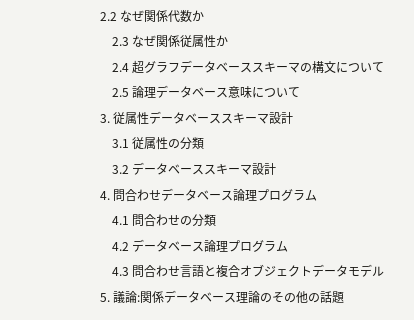2.2 なぜ関係代数か
    2.3 なぜ関係従属性か
    2.4 超グラフデータベーススキーマの構文について
    2.5 論理データベース意味について
3. 従属性データベーススキーマ設計
    3.1 従属性の分類
    3.2 データベーススキーマ設計
4. 問合わせデータベース論理プログラム
    4.1 問合わせの分類
    4.2 データベース論理プログラム
    4.3 問合わせ言語と複合オブジェクトデータモデル
5. 議論:関係データベース理論のその他の話題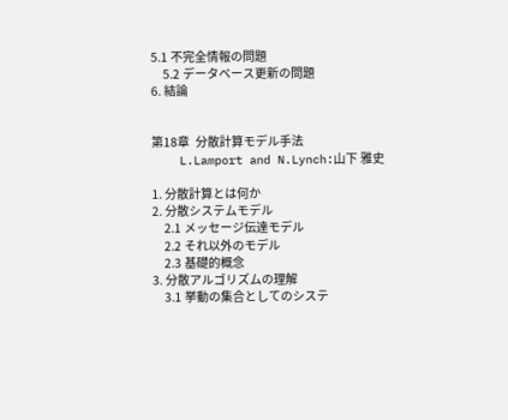5.1 不完全情報の問題
    5.2 データベース更新の問題
6. 結論


第18章  分散計算モデル手法
    L.Lamport and N.Lynch:山下 雅史

1. 分散計算とは何か
2. 分散システムモデル
    2.1 メッセージ伝達モデル
    2.2 それ以外のモデル
    2.3 基礎的概念
3. 分散アルゴリズムの理解
    3.1 挙動の集合としてのシステ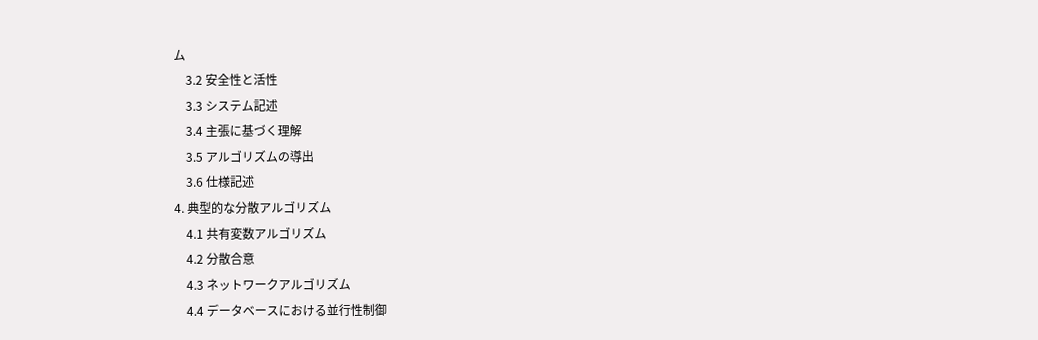ム
    3.2 安全性と活性
    3.3 システム記述
    3.4 主張に基づく理解
    3.5 アルゴリズムの導出
    3.6 仕様記述
4. 典型的な分散アルゴリズム
    4.1 共有変数アルゴリズム
    4.2 分散合意
    4.3 ネットワークアルゴリズム
    4.4 データベースにおける並行性制御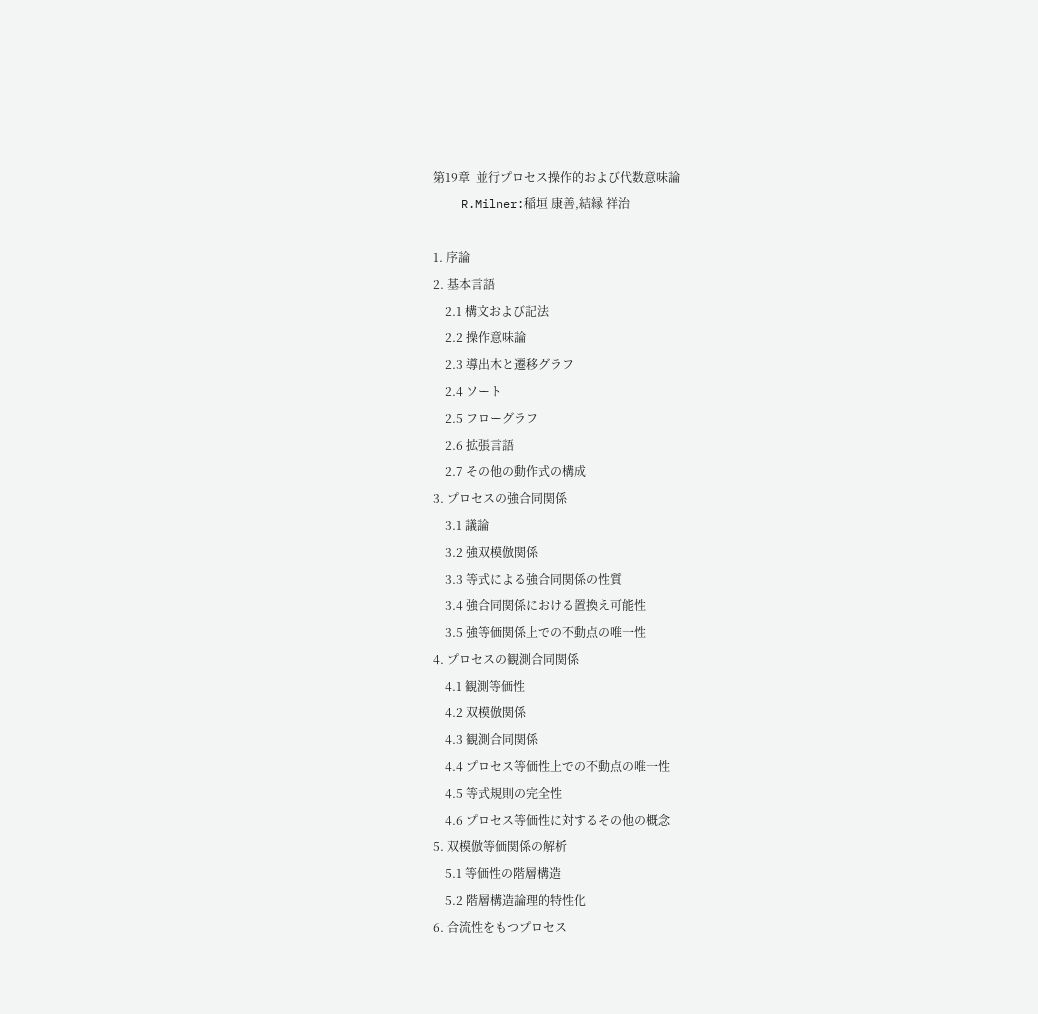第19章  並行プロセス操作的および代数意味論
    R.Milner:稲垣 康善,結縁 祥治

1. 序論
2. 基本言語
    2.1 構文および記法
    2.2 操作意味論
    2.3 導出木と遷移グラフ
    2.4 ソート
    2.5 フローグラフ
    2.6 拡張言語
    2.7 その他の動作式の構成
3. プロセスの強合同関係
    3.1 議論
    3.2 強双模倣関係
    3.3 等式による強合同関係の性質
    3.4 強合同関係における置換え可能性
    3.5 強等価関係上での不動点の唯一性
4. プロセスの観測合同関係
    4.1 観測等価性
    4.2 双模倣関係
    4.3 観測合同関係
    4.4 プロセス等価性上での不動点の唯一性
    4.5 等式規則の完全性
    4.6 プロセス等価性に対するその他の概念
5. 双模倣等価関係の解析
    5.1 等価性の階層構造
    5.2 階層構造論理的特性化
6. 合流性をもつプロセス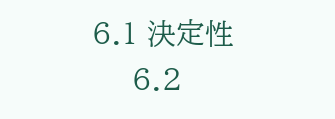6.1 決定性
    6.2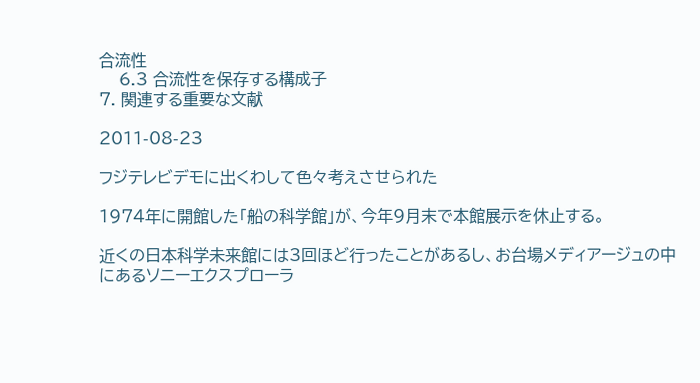合流性
    6.3 合流性を保存する構成子
7. 関連する重要な文献

2011-08-23

フジテレビデモに出くわして色々考えさせられた

1974年に開館した「船の科学館」が、今年9月末で本館展示を休止する。

近くの日本科学未来館には3回ほど行ったことがあるし、お台場メディアージュの中にあるソニーエクスプローラ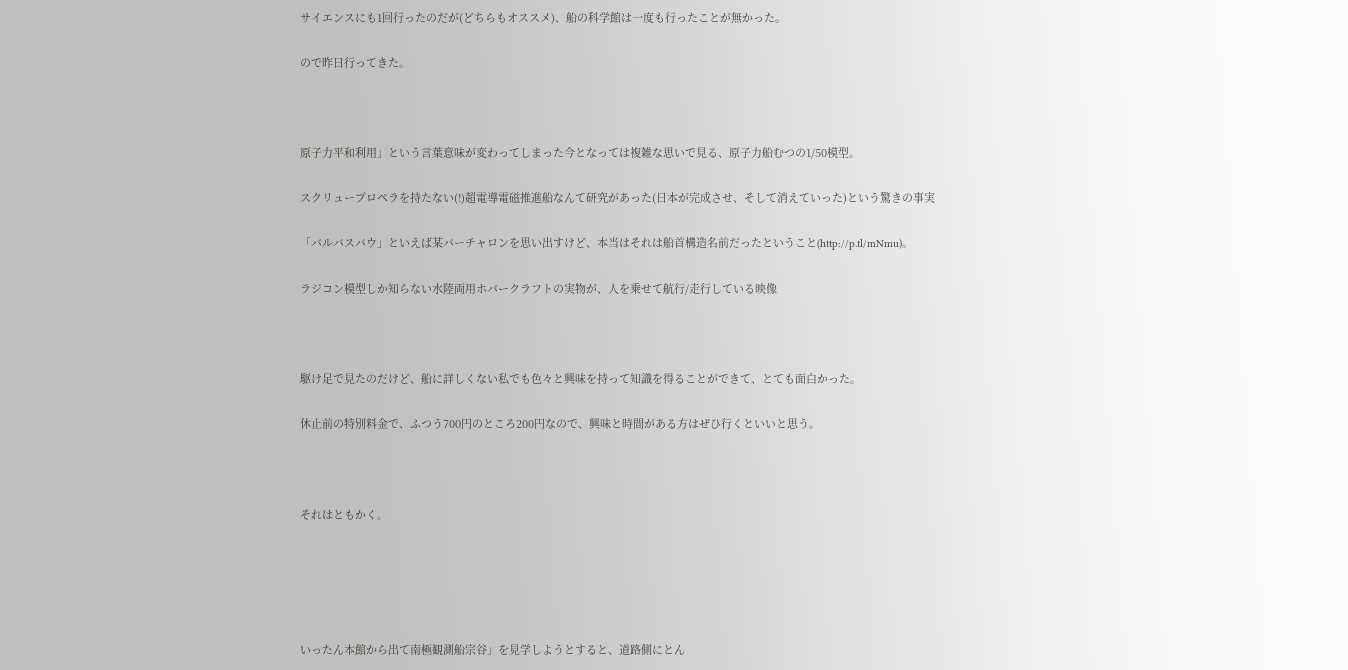サイエンスにも1回行ったのだが(どちらもオススメ)、船の科学館は一度も行ったことが無かった。

ので昨日行ってきた。



原子力平和利用」という言葉意味が変わってしまった今となっては複雑な思いで見る、原子力船むつの1/50模型。

スクリュープロペラを持たない(!)超電導電磁推進船なんて研究があった(日本が完成させ、そして消えていった)という驚きの事実

「バルバスバウ」といえば某バーチャロンを思い出すけど、本当はそれは船首構造名前だったということ(http://p.tl/mNmu)。

ラジコン模型しか知らない水陸両用ホバークラフトの実物が、人を乗せて航行/走行している映像



駆け足で見たのだけど、船に詳しくない私でも色々と興味を持って知識を得ることができて、とても面白かった。

休止前の特別料金で、ふつう700円のところ200円なので、興味と時間がある方はぜひ行くといいと思う。



それはともかく。





いったん本館から出て南極観測船宗谷」を見学しようとすると、道路側にとん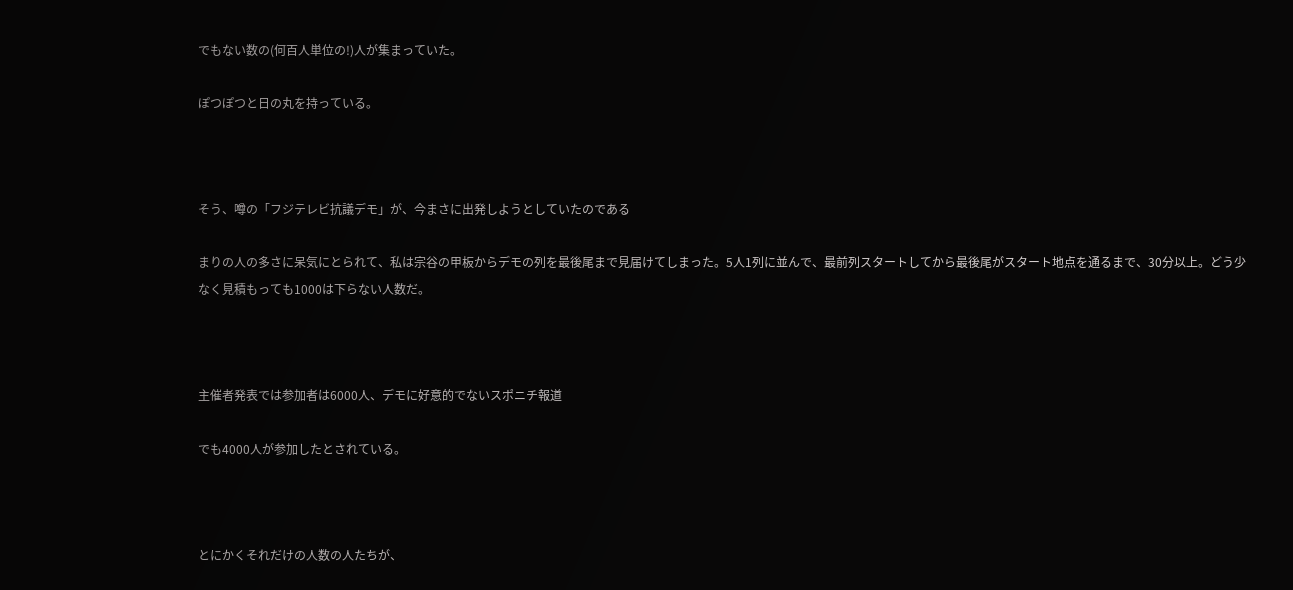でもない数の(何百人単位の!)人が集まっていた。

ぽつぽつと日の丸を持っている。



そう、噂の「フジテレビ抗議デモ」が、今まさに出発しようとしていたのである

まりの人の多さに呆気にとられて、私は宗谷の甲板からデモの列を最後尾まで見届けてしまった。5人1列に並んで、最前列スタートしてから最後尾がスタート地点を通るまで、30分以上。どう少なく見積もっても1000は下らない人数だ。



主催者発表では参加者は6000人、デモに好意的でないスポニチ報道

でも4000人が参加したとされている。



とにかくそれだけの人数の人たちが、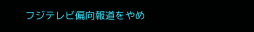フジテレビ偏向報道をやめ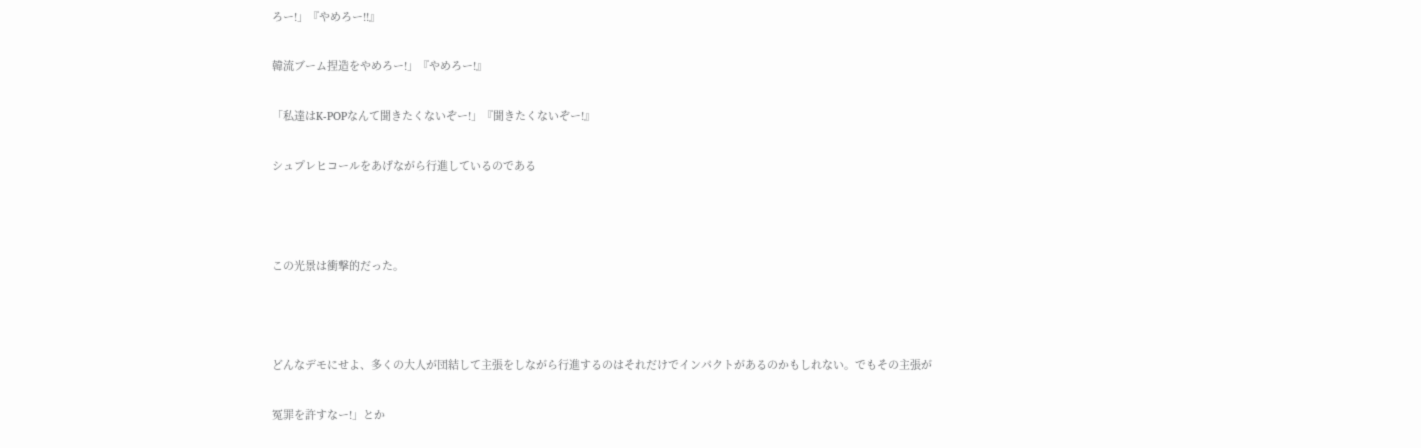ろー!」『やめろー!!』

韓流ブーム捏造をやめろー!」『やめろー!』

「私達はK-POPなんて聞きたくないぞー!」『聞きたくないぞー!』

シュプレヒコールをあげながら行進しているのである



この光景は衝撃的だった。



どんなデモにせよ、多くの大人が団結して主張をしながら行進するのはそれだけでインパクトがあるのかもしれない。でもその主張が

冤罪を許すなー!」とか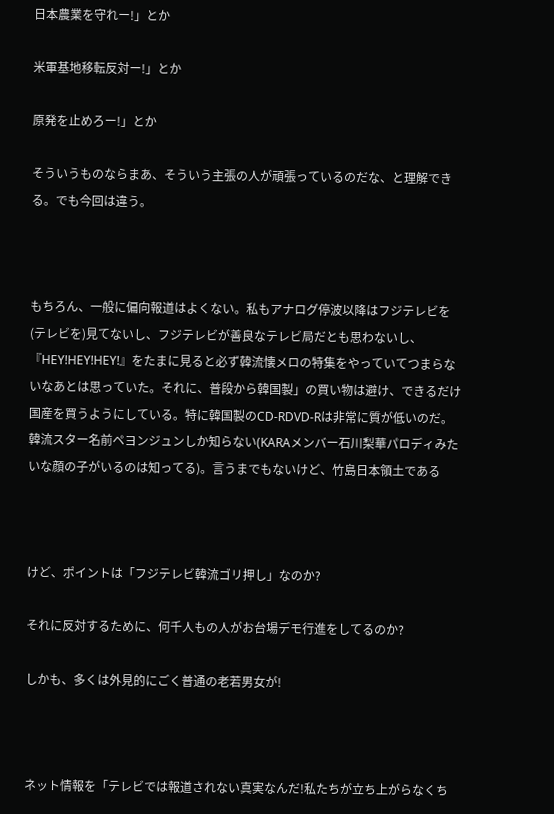日本農業を守れー!」とか

米軍基地移転反対ー!」とか

原発を止めろー!」とか

そういうものならまあ、そういう主張の人が頑張っているのだな、と理解できる。でも今回は違う。



もちろん、一般に偏向報道はよくない。私もアナログ停波以降はフジテレビを(テレビを)見てないし、フジテレビが善良なテレビ局だとも思わないし、『HEY!HEY!HEY!』をたまに見ると必ず韓流懐メロの特集をやっていてつまらないなあとは思っていた。それに、普段から韓国製」の買い物は避け、できるだけ国産を買うようにしている。特に韓国製のCD-RDVD-Rは非常に質が低いのだ。韓流スター名前ペヨンジュンしか知らない(KARAメンバー石川梨華パロディみたいな顔の子がいるのは知ってる)。言うまでもないけど、竹島日本領土である



けど、ポイントは「フジテレビ韓流ゴリ押し」なのか?

それに反対するために、何千人もの人がお台場デモ行進をしてるのか?

しかも、多くは外見的にごく普通の老若男女が!



ネット情報を「テレビでは報道されない真実なんだ!私たちが立ち上がらなくち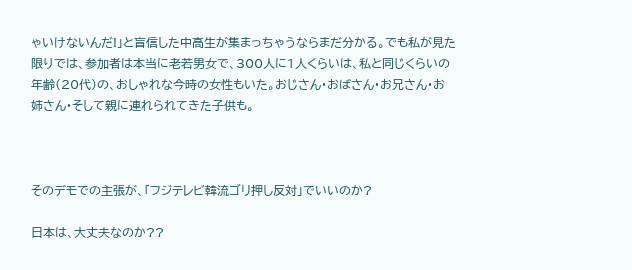ゃいけないんだ!」と盲信した中高生が集まっちゃうならまだ分かる。でも私が見た限りでは、参加者は本当に老若男女で、300人に1人くらいは、私と同じくらいの年齢(20代)の、おしゃれな今時の女性もいた。おじさん・おばさん・お兄さん・お姉さん・そして親に連れられてきた子供も。



そのデモでの主張が、「フジテレビ韓流ゴリ押し反対」でいいのか?

日本は、大丈夫なのか??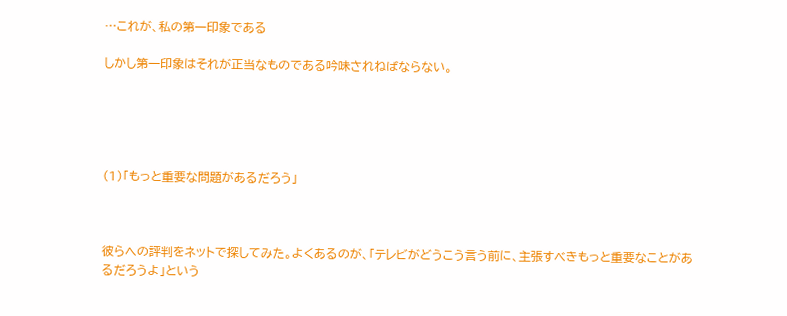…これが、私の第一印象である

しかし第一印象はそれが正当なものである吟味されねばならない。





(1)「もっと重要な問題があるだろう」



彼らへの評判をネットで探してみた。よくあるのが、「テレビがどうこう言う前に、主張すべきもっと重要なことがあるだろうよ」という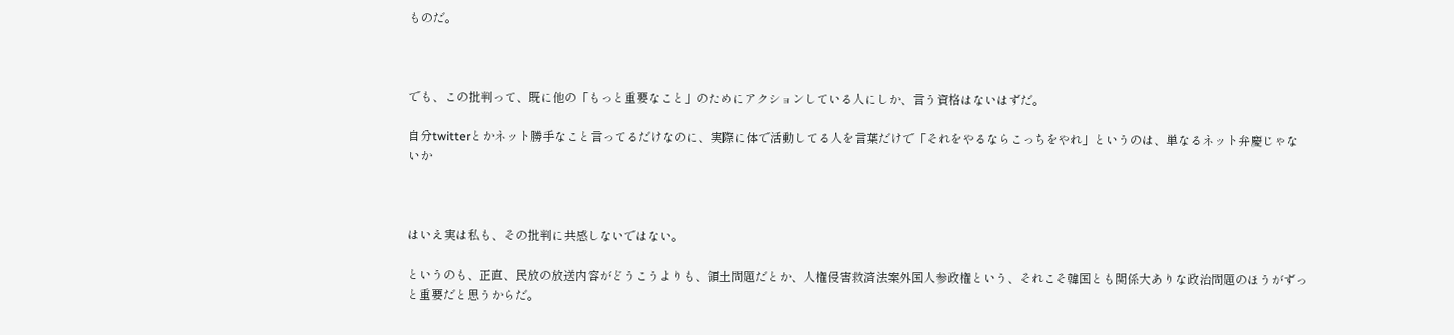ものだ。



でも、この批判って、既に他の「もっと重要なこと」のためにアクションしている人にしか、言う資格はないはずだ。

自分twitterとかネット勝手なこと言ってるだけなのに、実際に体で活動してる人を言葉だけで「それをやるならこっちをやれ」というのは、単なるネット弁慶じゃないか



はいえ実は私も、その批判に共感しないではない。

というのも、正直、民放の放送内容がどうこうよりも、領土問題だとか、人権侵害救済法案外国人参政権という、それこそ韓国とも関係大ありな政治問題のほうがずっと重要だと思うからだ。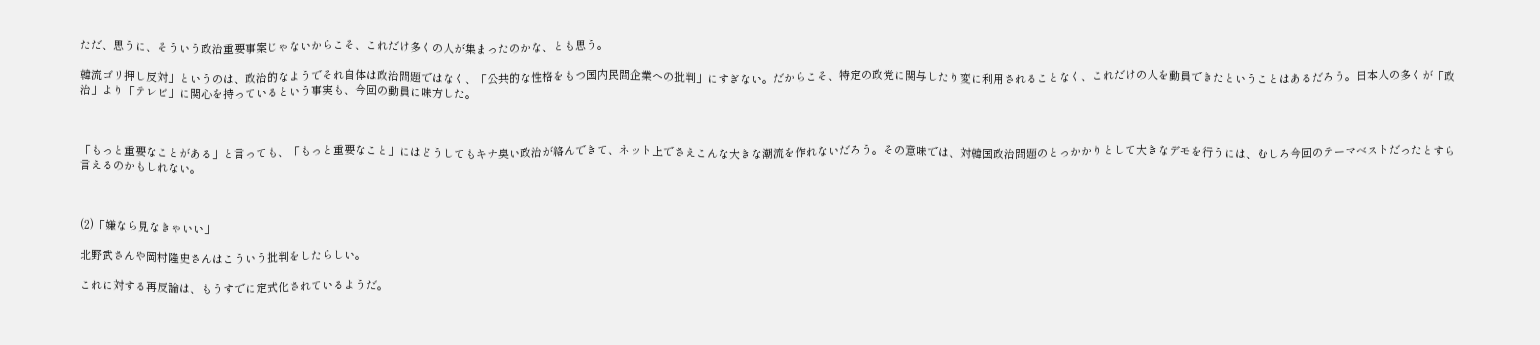ただ、思うに、そういう政治重要事案じゃないからこそ、これだけ多くの人が集まったのかな、とも思う。

韓流ゴリ押し反対」というのは、政治的なようでそれ自体は政治問題ではなく、「公共的な性格をもつ国内民間企業への批判」にすぎない。だからこそ、特定の政党に関与したり変に利用されることなく、これだけの人を動員できたということはあるだろう。日本人の多くが「政治」より「テレビ」に関心を持っているという事実も、今回の動員に味方した。



「もっと重要なことがある」と言っても、「もっと重要なこと」にはどうしてもキナ臭い政治が絡んできて、ネット上でさえこんな大きな潮流を作れないだろう。その意味では、対韓国政治問題のとっかかりとして大きなデモを行うには、むしろ今回のテーマベストだったとすら言えるのかもしれない。



(2)「嫌なら見なきゃいい」

北野武さんや岡村隆史さんはこういう批判をしたらしい。

これに対する再反論は、もうすでに定式化されているようだ。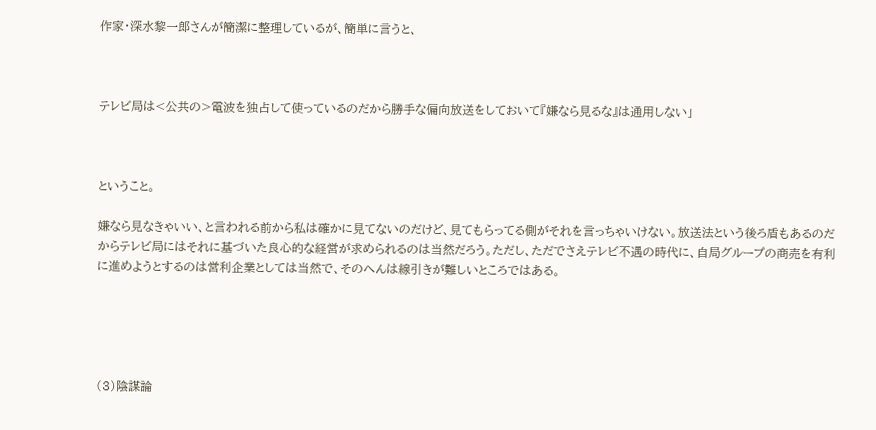作家・深水黎一郎さんが簡潔に整理しているが、簡単に言うと、



テレビ局は<公共の>電波を独占して使っているのだから勝手な偏向放送をしておいて『嫌なら見るな』は通用しない」



ということ。

嫌なら見なきゃいい、と言われる前から私は確かに見てないのだけど、見てもらってる側がそれを言っちゃいけない。放送法という後ろ盾もあるのだからテレビ局にはそれに基づいた良心的な経営が求められるのは当然だろう。ただし、ただでさえテレビ不遇の時代に、自局グループの商売を有利に進めようとするのは営利企業としては当然で、そのへんは線引きが難しいところではある。





(3)陰謀論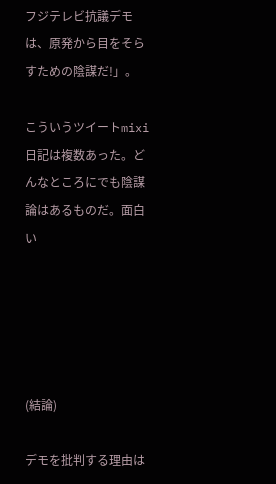フジテレビ抗議デモは、原発から目をそらすための陰謀だ!」。

こういうツイートmixi日記は複数あった。どんなところにでも陰謀論はあるものだ。面白い





(結論)

デモを批判する理由は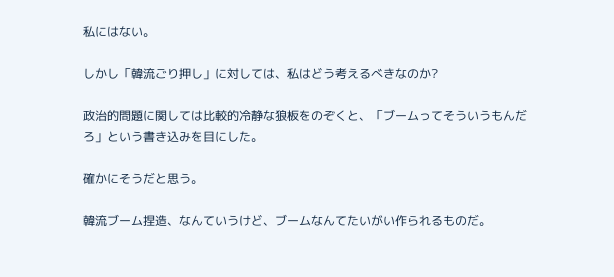私にはない。

しかし「韓流ごり押し」に対しては、私はどう考えるべきなのか?

政治的問題に関しては比較的冷静な狼板をのぞくと、「ブームってそういうもんだろ」という書き込みを目にした。

確かにそうだと思う。

韓流ブーム捏造、なんていうけど、ブームなんてたいがい作られるものだ。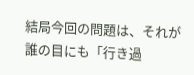結局今回の問題は、それが誰の目にも「行き過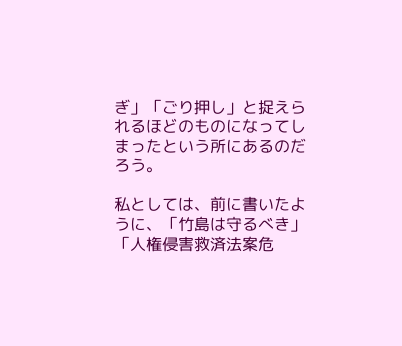ぎ」「ごり押し」と捉えられるほどのものになってしまったという所にあるのだろう。

私としては、前に書いたように、「竹島は守るべき」「人権侵害救済法案危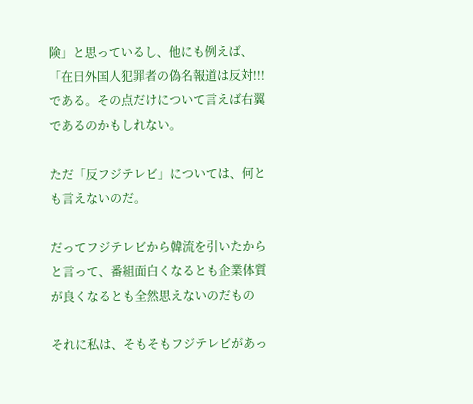険」と思っているし、他にも例えば、「在日外国人犯罪者の偽名報道は反対!!!である。その点だけについて言えば右翼であるのかもしれない。

ただ「反フジテレビ」については、何とも言えないのだ。

だってフジテレビから韓流を引いたからと言って、番組面白くなるとも企業体質が良くなるとも全然思えないのだもの

それに私は、そもそもフジテレビがあっ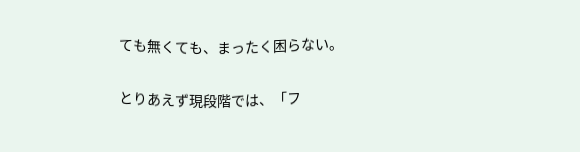ても無くても、まったく困らない。

とりあえず現段階では、「フ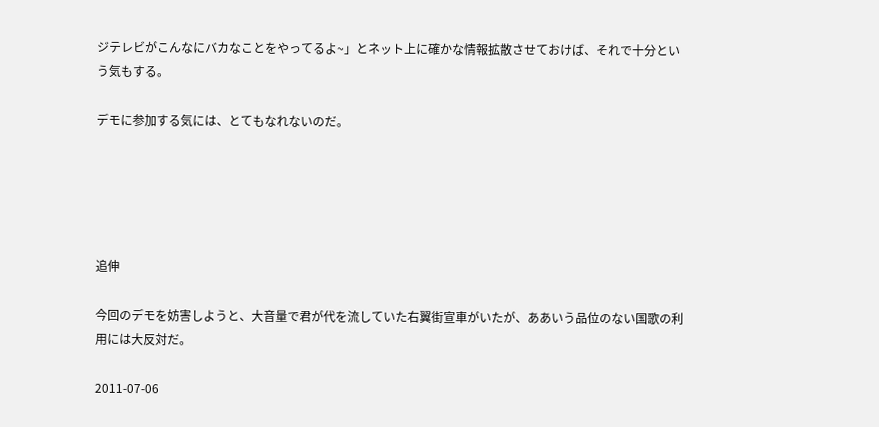ジテレビがこんなにバカなことをやってるよ~」とネット上に確かな情報拡散させておけば、それで十分という気もする。

デモに参加する気には、とてもなれないのだ。





追伸

今回のデモを妨害しようと、大音量で君が代を流していた右翼街宣車がいたが、ああいう品位のない国歌の利用には大反対だ。

2011-07-06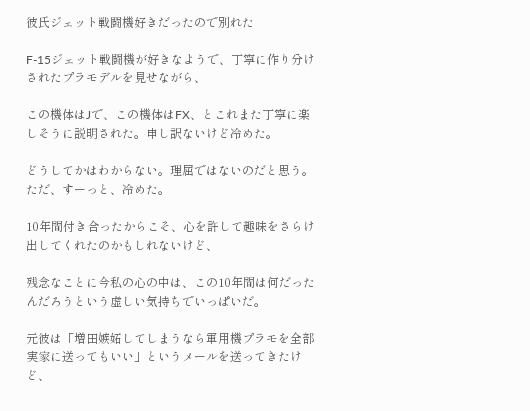彼氏ジェット戦闘機好きだったので別れた

F-15ジェット戦闘機が好きなようで、丁寧に作り分けされたプラモデルを見せながら、

この機体はJで、この機体はFX、とこれまた丁寧に楽しそうに説明された。申し訳ないけど冷めた。

どうしてかはわからない。理屈ではないのだと思う。ただ、すーっと、冷めた。

10年間付き合ったからこそ、心を許して趣味をさらけ出してくれたのかもしれないけど、

残念なことに今私の心の中は、この10年間は何だったんだろうという虚しい気持ちでいっぱいだ。

元彼は「増田嫉妬してしまうなら軍用機プラモを全部実家に送ってもいい」というメールを送ってきたけど、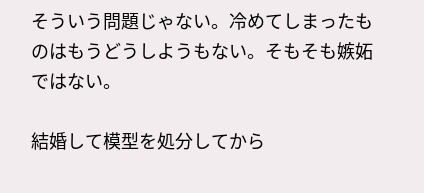そういう問題じゃない。冷めてしまったものはもうどうしようもない。そもそも嫉妬ではない。

結婚して模型を処分してから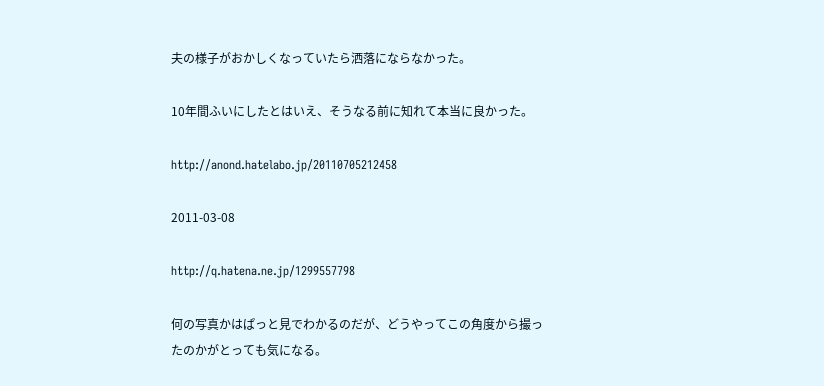夫の様子がおかしくなっていたら洒落にならなかった。

10年間ふいにしたとはいえ、そうなる前に知れて本当に良かった。

http://anond.hatelabo.jp/20110705212458

2011-03-08

http://q.hatena.ne.jp/1299557798

何の写真かはぱっと見でわかるのだが、どうやってこの角度から撮ったのかがとっても気になる。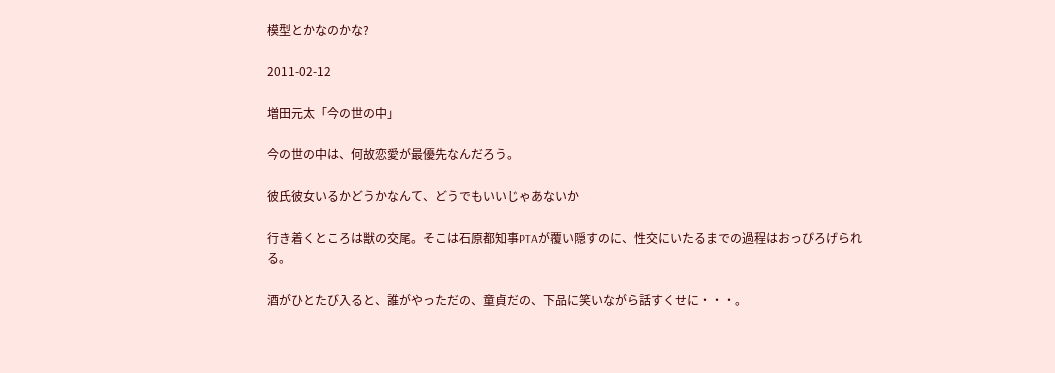模型とかなのかな?

2011-02-12

増田元太「今の世の中」

今の世の中は、何故恋愛が最優先なんだろう。

彼氏彼女いるかどうかなんて、どうでもいいじゃあないか

行き着くところは獣の交尾。そこは石原都知事PTAが覆い隠すのに、性交にいたるまでの過程はおっぴろげられる。

酒がひとたび入ると、誰がやっただの、童貞だの、下品に笑いながら話すくせに・・・。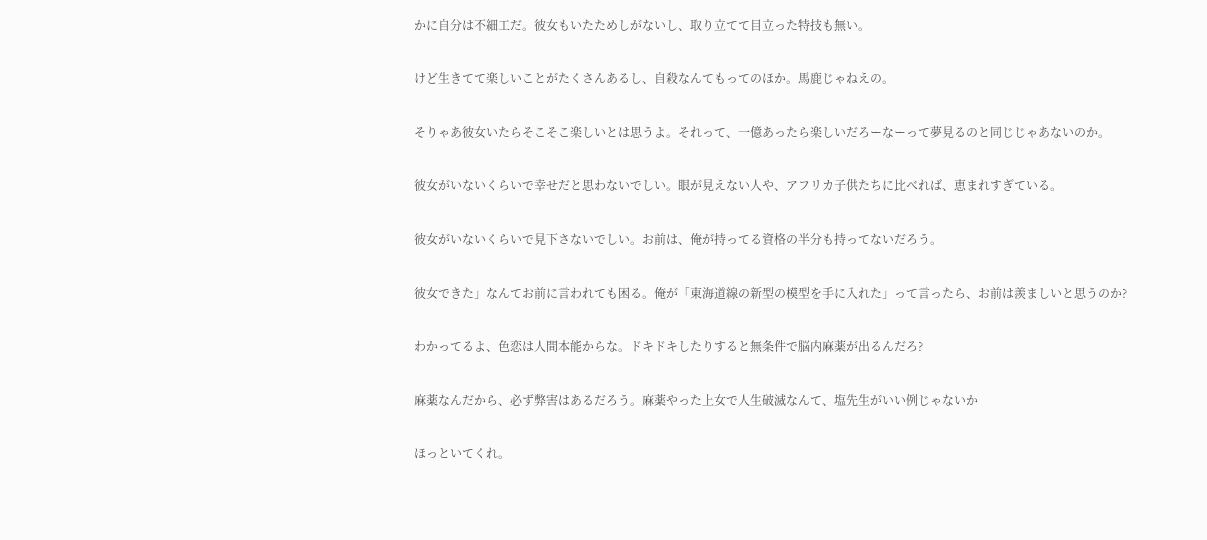かに自分は不細工だ。彼女もいたためしがないし、取り立てて目立った特技も無い。

けど生きてて楽しいことがたくさんあるし、自殺なんてもってのほか。馬鹿じゃねえの。

そりゃあ彼女いたらそこそこ楽しいとは思うよ。それって、一億あったら楽しいだろーなーって夢見るのと同じじゃあないのか。

彼女がいないくらいで幸せだと思わないでしい。眼が見えない人や、アフリカ子供たちに比べれば、恵まれすぎている。

彼女がいないくらいで見下さないでしい。お前は、俺が持ってる資格の半分も持ってないだろう。

彼女できた」なんてお前に言われても困る。俺が「東海道線の新型の模型を手に入れた」って言ったら、お前は羨ましいと思うのか?

わかってるよ、色恋は人間本能からな。ドキドキしたりすると無条件で脳内麻薬が出るんだろ?

麻薬なんだから、必ず弊害はあるだろう。麻薬やった上女で人生破滅なんて、塩先生がいい例じゃないか

ほっといてくれ。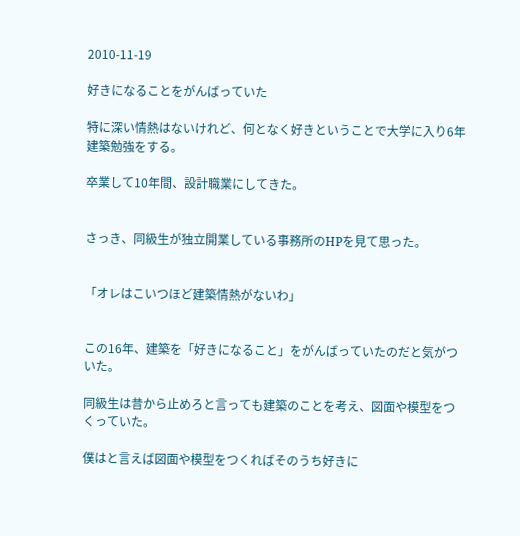2010-11-19

好きになることをがんばっていた

特に深い情熱はないけれど、何となく好きということで大学に入り6年建築勉強をする。

卒業して10年間、設計職業にしてきた。


さっき、同級生が独立開業している事務所のHPを見て思った。


「オレはこいつほど建築情熱がないわ」


この16年、建築を「好きになること」をがんばっていたのだと気がついた。

同級生は昔から止めろと言っても建築のことを考え、図面や模型をつくっていた。

僕はと言えば図面や模型をつくればそのうち好きに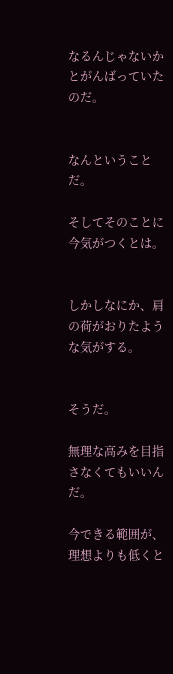なるんじゃないかとがんばっていたのだ。


なんということだ。

そしてそのことに今気がつくとは。


しかしなにか、肩の荷がおりたような気がする。


そうだ。

無理な高みを目指さなくてもいいんだ。

今できる範囲が、理想よりも低くと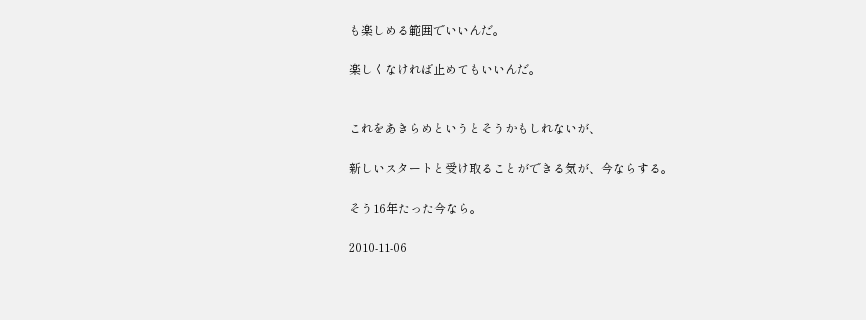も楽しめる範囲でいいんだ。

楽しくなければ止めてもいいんだ。


これをあきらめというとそうかもしれないが、

新しいスタートと受け取ることができる気が、今ならする。

そう16年たった今なら。

2010-11-06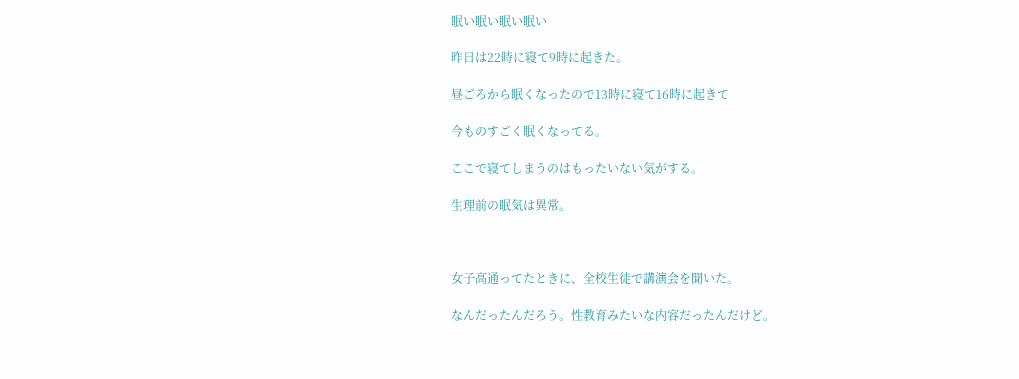眠い眠い眠い眠い

昨日は22時に寝て9時に起きた。

昼ごろから眠くなったので13時に寝て16時に起きて

今ものすごく眠くなってる。

ここで寝てしまうのはもったいない気がする。

生理前の眠気は異常。



女子高通ってたときに、全校生徒で講演会を聞いた。

なんだったんだろう。性教育みたいな内容だったんだけど。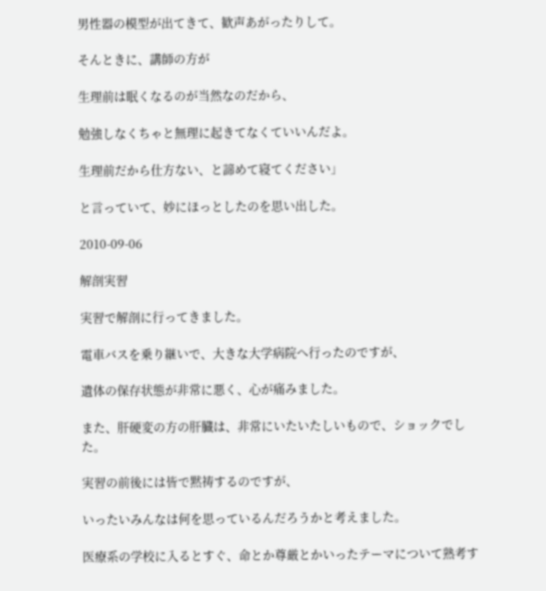男性器の模型が出てきて、歓声あがったりして。

そんときに、講師の方が

生理前は眠くなるのが当然なのだから、

勉強しなくちゃと無理に起きてなくていいんだよ。

生理前だから仕方ない、と諦めて寝てください」

と言っていて、妙にほっとしたのを思い出した。

2010-09-06

解剖実習

実習で解剖に行ってきました。

電車バスを乗り継いで、大きな大学病院へ行ったのですが、

遺体の保存状態が非常に悪く、心が痛みました。

また、肝硬変の方の肝臓は、非常にいたいたしいもので、ショックでした。

実習の前後には皆で黙祷するのですが、

いったいみんなは何を思っているんだろうかと考えました。

医療系の学校に入るとすぐ、命とか尊厳とかいったテーマについて熟考す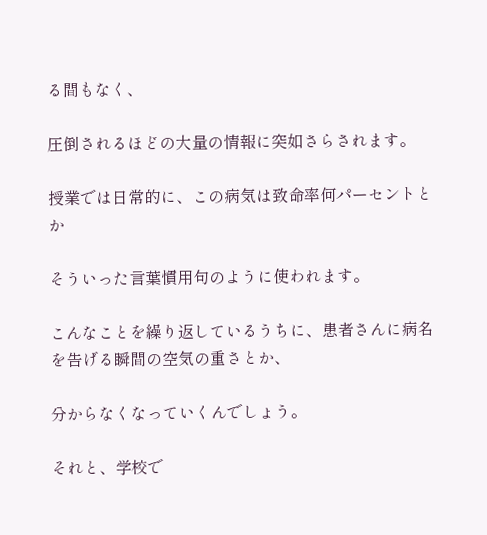る間もなく、

圧倒されるほどの大量の情報に突如さらされます。

授業では日常的に、この病気は致命率何パーセントとか

そういった言葉慣用句のように使われます。

こんなことを繰り返しているうちに、患者さんに病名を告げる瞬間の空気の重さとか、

分からなくなっていくんでしょう。

それと、学校で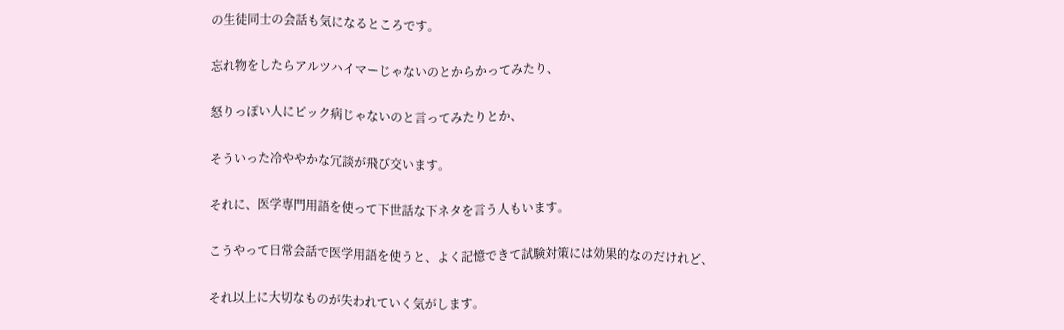の生徒同士の会話も気になるところです。

忘れ物をしたらアルツハイマーじゃないのとからかってみたり、

怒りっぽい人にピック病じゃないのと言ってみたりとか、

そういった冷ややかな冗談が飛び交います。

それに、医学専門用語を使って下世話な下ネタを言う人もいます。

こうやって日常会話で医学用語を使うと、よく記憶できて試験対策には効果的なのだけれど、

それ以上に大切なものが失われていく気がします。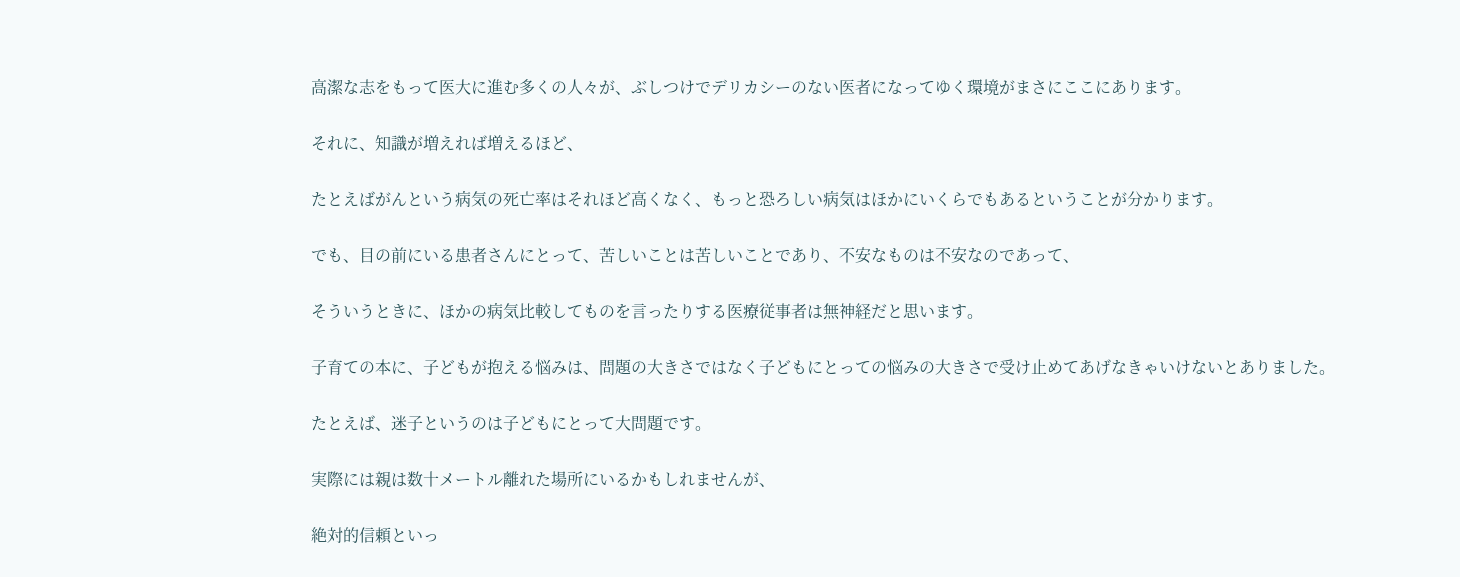高潔な志をもって医大に進む多くの人々が、ぶしつけでデリカシーのない医者になってゆく環境がまさにここにあります。

それに、知識が増えれば増えるほど、

たとえばがんという病気の死亡率はそれほど高くなく、もっと恐ろしい病気はほかにいくらでもあるということが分かります。

でも、目の前にいる患者さんにとって、苦しいことは苦しいことであり、不安なものは不安なのであって、

そういうときに、ほかの病気比較してものを言ったりする医療従事者は無神経だと思います。

子育ての本に、子どもが抱える悩みは、問題の大きさではなく子どもにとっての悩みの大きさで受け止めてあげなきゃいけないとありました。

たとえば、迷子というのは子どもにとって大問題です。

実際には親は数十メートル離れた場所にいるかもしれませんが、

絶対的信頼といっ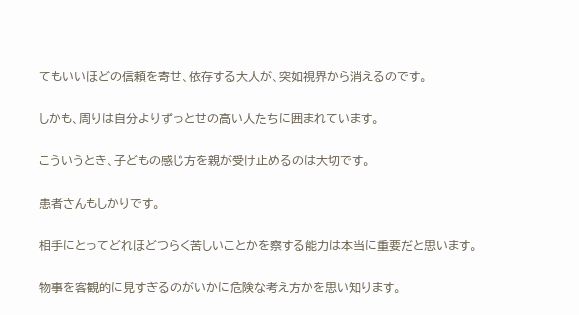てもいいほどの信頼を寄せ、依存する大人が、突如視界から消えるのです。

しかも、周りは自分よりずっとせの高い人たちに囲まれています。

こういうとき、子どもの感じ方を親が受け止めるのは大切です。

患者さんもしかりです。

相手にとってどれほどつらく苦しいことかを察する能力は本当に重要だと思います。

物事を客観的に見すぎるのがいかに危険な考え方かを思い知ります。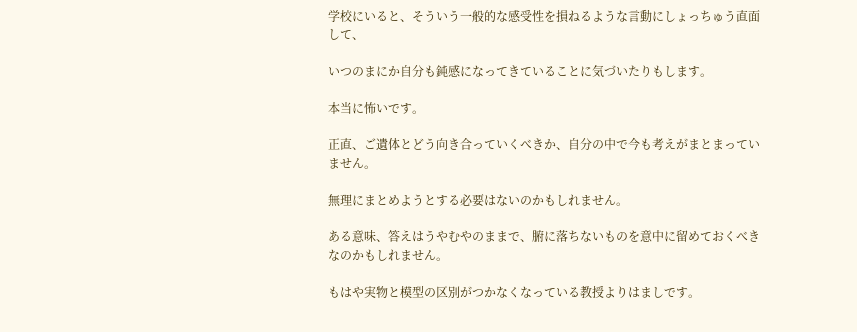学校にいると、そういう一般的な感受性を損ねるような言動にしょっちゅう直面して、

いつのまにか自分も鈍感になってきていることに気づいたりもします。

本当に怖いです。

正直、ご遺体とどう向き合っていくべきか、自分の中で今も考えがまとまっていません。

無理にまとめようとする必要はないのかもしれません。

ある意味、答えはうやむやのままで、腑に落ちないものを意中に留めておくべきなのかもしれません。

もはや実物と模型の区別がつかなくなっている教授よりはましです。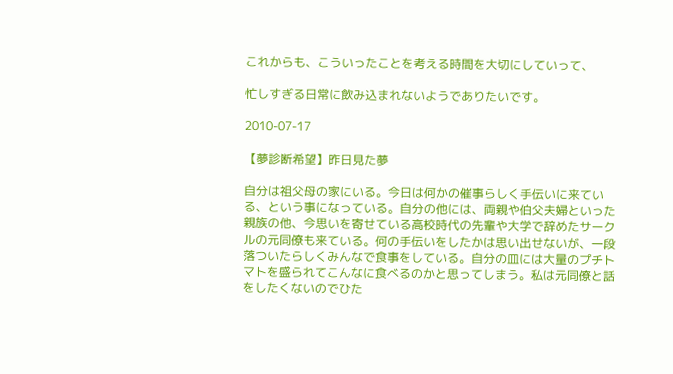これからも、こういったことを考える時間を大切にしていって、

忙しすぎる日常に飲み込まれないようでありたいです。

2010-07-17

【夢診断希望】昨日見た夢

自分は祖父母の家にいる。今日は何かの催事らしく手伝いに来ている、という事になっている。自分の他には、両親や伯父夫婦といった親族の他、今思いを寄せている高校時代の先輩や大学で辞めたサークルの元同僚も来ている。何の手伝いをしたかは思い出せないが、一段落ついたらしくみんなで食事をしている。自分の皿には大量のプチトマトを盛られてこんなに食べるのかと思ってしまう。私は元同僚と話をしたくないのでひた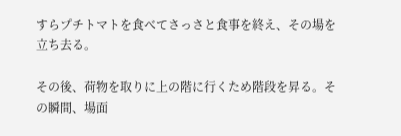すらプチトマトを食べてさっさと食事を終え、その場を立ち去る。

その後、荷物を取りに上の階に行くため階段を昇る。その瞬間、場面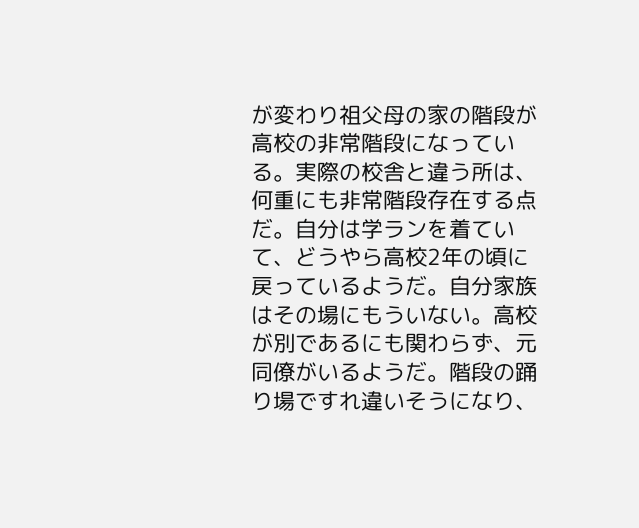が変わり祖父母の家の階段が高校の非常階段になっている。実際の校舎と違う所は、何重にも非常階段存在する点だ。自分は学ランを着ていて、どうやら高校2年の頃に戻っているようだ。自分家族はその場にもういない。高校が別であるにも関わらず、元同僚がいるようだ。階段の踊り場ですれ違いそうになり、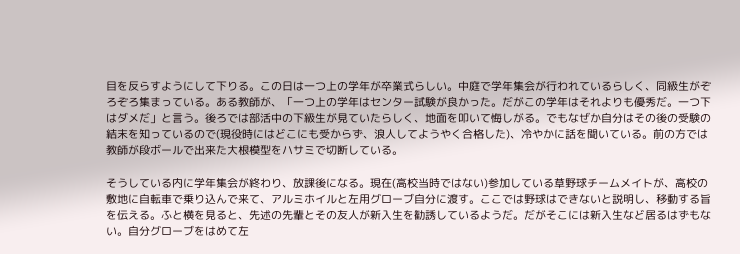目を反らすようにして下りる。この日は一つ上の学年が卒業式らしい。中庭で学年集会が行われているらしく、同級生がぞろぞろ集まっている。ある教師が、「一つ上の学年はセンター試験が良かった。だがこの学年はそれよりも優秀だ。一つ下はダメだ」と言う。後ろでは部活中の下級生が見ていたらしく、地面を叩いて悔しがる。でもなぜか自分はその後の受験の結末を知っているので(現役時にはどこにも受からず、浪人してようやく合格した)、冷やかに話を聞いている。前の方では教師が段ボールで出来た大根模型をハサミで切断している。

そうしている内に学年集会が終わり、放課後になる。現在(高校当時ではない)参加している草野球チームメイトが、高校の敷地に自転車で乗り込んで来て、アルミホイルと左用グローブ自分に渡す。ここでは野球はできないと説明し、移動する旨を伝える。ふと横を見ると、先述の先輩とその友人が新入生を勧誘しているようだ。だがそこには新入生など居るはずもない。自分グローブをはめて左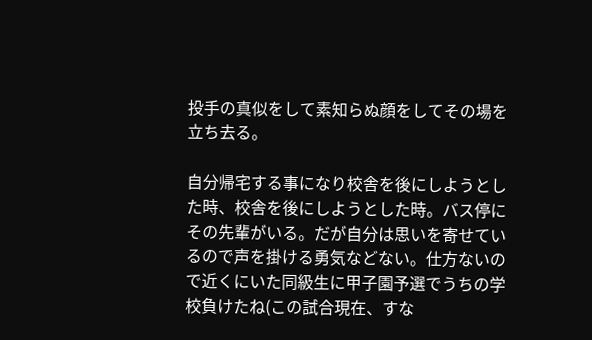投手の真似をして素知らぬ顔をしてその場を立ち去る。

自分帰宅する事になり校舎を後にしようとした時、校舎を後にしようとした時。バス停にその先輩がいる。だが自分は思いを寄せているので声を掛ける勇気などない。仕方ないので近くにいた同級生に甲子園予選でうちの学校負けたね(この試合現在、すな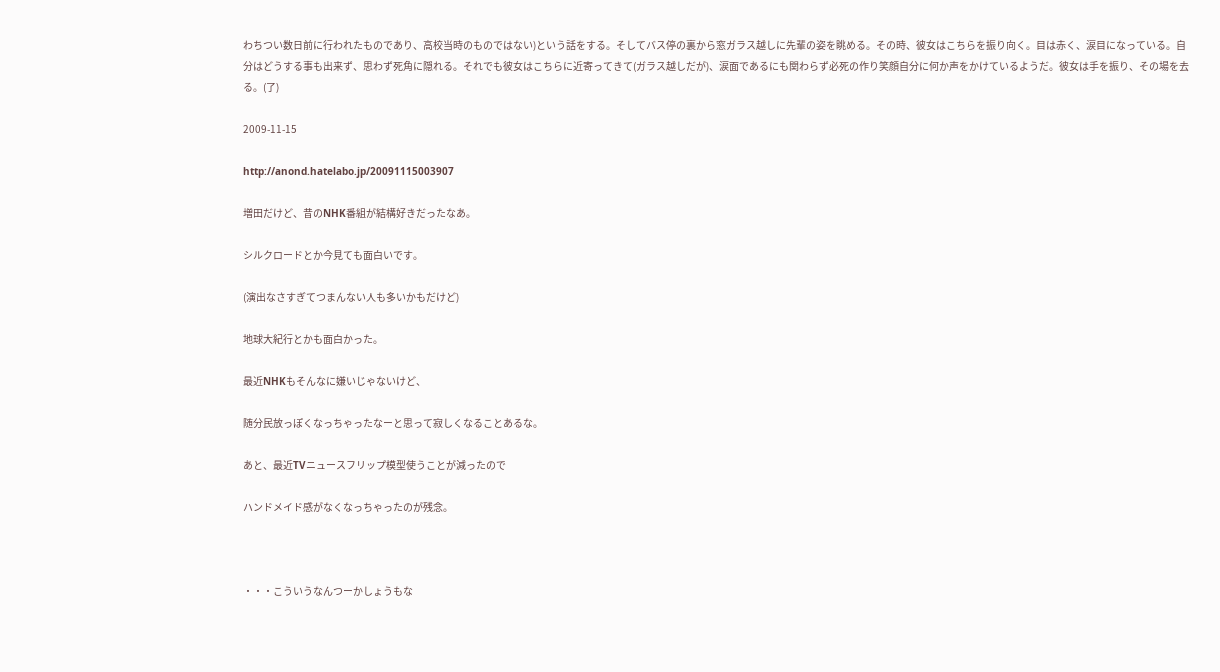わちつい数日前に行われたものであり、高校当時のものではない)という話をする。そしてバス停の裏から窓ガラス越しに先輩の姿を眺める。その時、彼女はこちらを振り向く。目は赤く、涙目になっている。自分はどうする事も出来ず、思わず死角に隠れる。それでも彼女はこちらに近寄ってきて(ガラス越しだが)、涙面であるにも関わらず必死の作り笑顔自分に何か声をかけているようだ。彼女は手を振り、その場を去る。(了)

2009-11-15

http://anond.hatelabo.jp/20091115003907

増田だけど、昔のNHK番組が結構好きだったなあ。

シルクロードとか今見ても面白いです。

(演出なさすぎてつまんない人も多いかもだけど)

地球大紀行とかも面白かった。

最近NHKもそんなに嫌いじゃないけど、

随分民放っぽくなっちゃったなーと思って寂しくなることあるな。

あと、最近TVニュースフリップ模型使うことが減ったので

ハンドメイド感がなくなっちゃったのが残念。



・・・こういうなんつーかしょうもな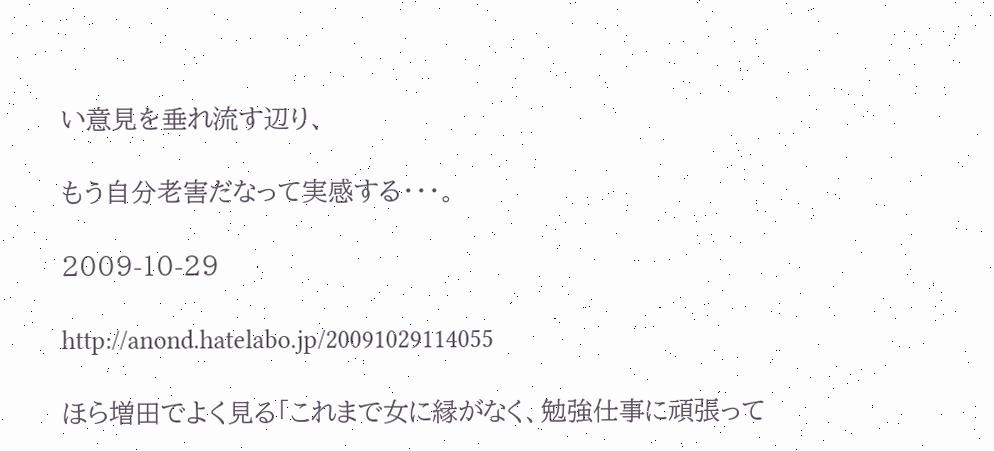い意見を垂れ流す辺り、

もう自分老害だなって実感する・・・。

2009-10-29

http://anond.hatelabo.jp/20091029114055

ほら増田でよく見る「これまで女に縁がなく、勉強仕事に頑張って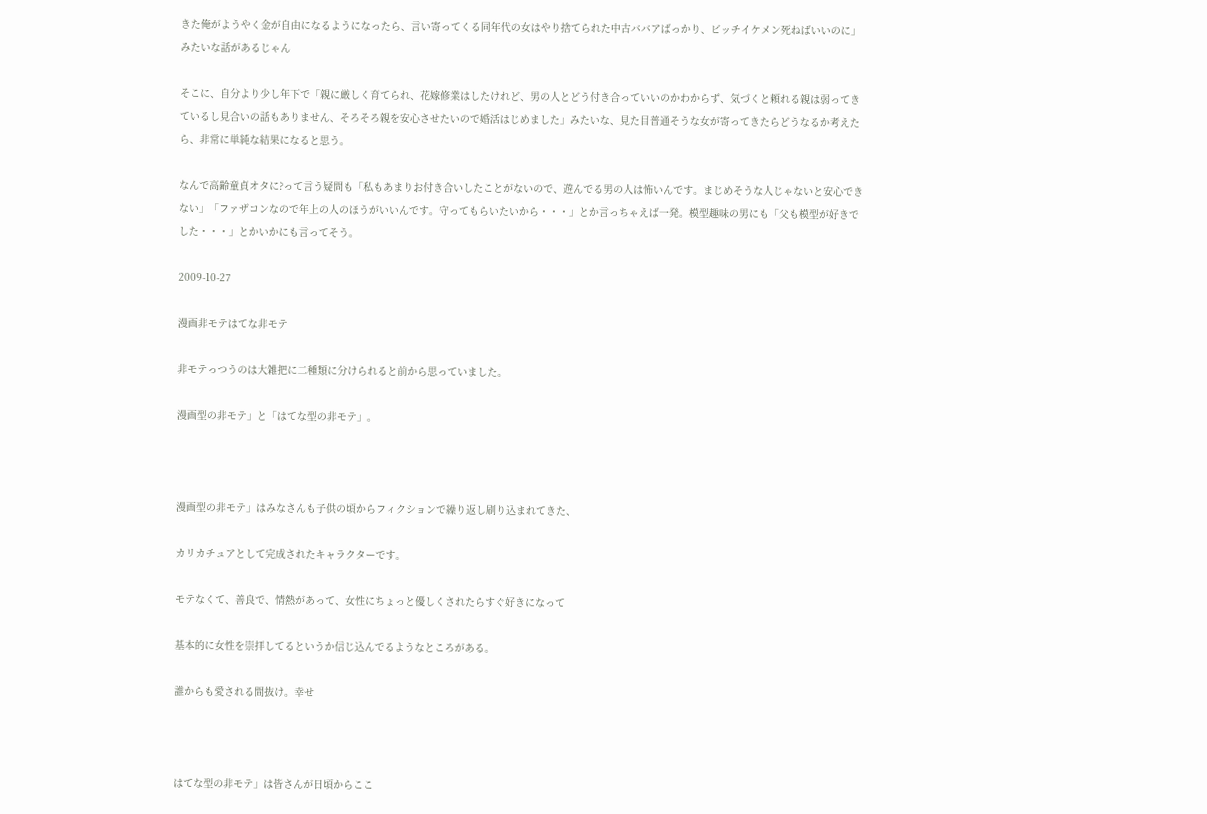きた俺がようやく金が自由になるようになったら、言い寄ってくる同年代の女はやり捨てられた中古ババアばっかり、ビッチイケメン死ねばいいのに」みたいな話があるじゃん

そこに、自分より少し年下で「親に厳しく育てられ、花嫁修業はしたけれど、男の人とどう付き合っていいのかわからず、気づくと頼れる親は弱ってきているし見合いの話もありません、そろそろ親を安心させたいので婚活はじめました」みたいな、見た目普通そうな女が寄ってきたらどうなるか考えたら、非常に単純な結果になると思う。

なんで高齢童貞オタに?って言う疑問も「私もあまりお付き合いしたことがないので、遊んでる男の人は怖いんです。まじめそうな人じゃないと安心できない」「ファザコンなので年上の人のほうがいいんです。守ってもらいたいから・・・」とか言っちゃえば一発。模型趣味の男にも「父も模型が好きでした・・・」とかいかにも言ってそう。

2009-10-27

漫画非モテはてな非モテ

非モテっつうのは大雑把に二種類に分けられると前から思っていました。

漫画型の非モテ」と「はてな型の非モテ」。



漫画型の非モテ」はみなさんも子供の頃からフィクションで繰り返し刷り込まれてきた、

カリカチュアとして完成されたキャラクターです。

モテなくて、善良で、情熱があって、女性にちょっと優しくされたらすぐ好きになって

基本的に女性を崇拝してるというか信じ込んでるようなところがある。

誰からも愛される間抜け。幸せ



はてな型の非モテ」は皆さんが日頃からここ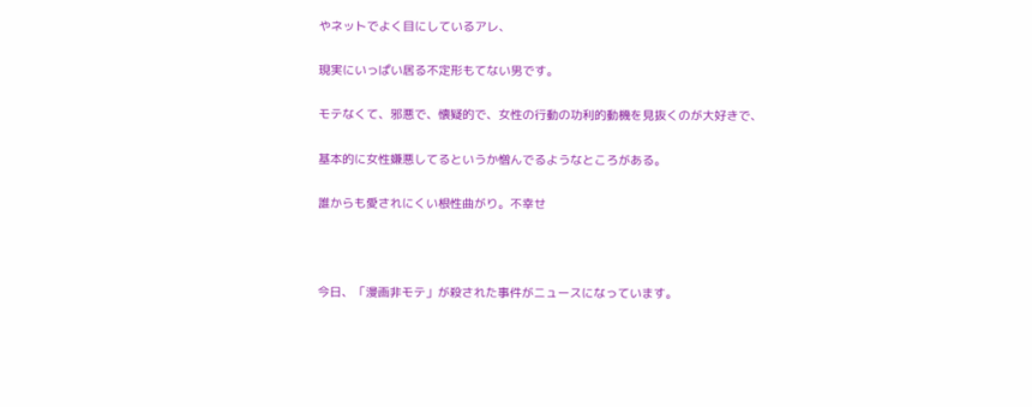やネットでよく目にしているアレ、

現実にいっぱい居る不定形もてない男です。

モテなくて、邪悪で、懐疑的で、女性の行動の功利的動機を見抜くのが大好きで、

基本的に女性嫌悪してるというか憎んでるようなところがある。

誰からも愛されにくい根性曲がり。不幸せ



今日、「漫画非モテ」が殺された事件がニュースになっています。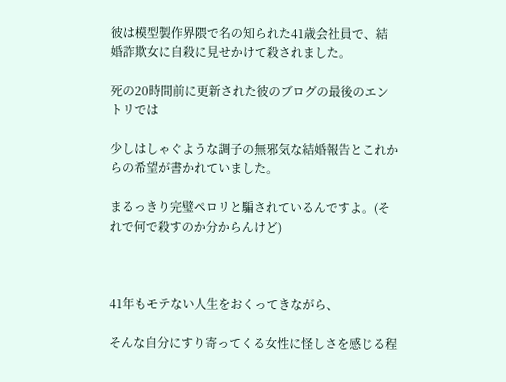彼は模型製作界隈で名の知られた41歳会社員で、結婚詐欺女に自殺に見せかけて殺されました。

死の20時間前に更新された彼のブログの最後のエントリでは

少しはしゃぐような調子の無邪気な結婚報告とこれからの希望が書かれていました。

まるっきり完璧ペロリと騙されているんですよ。(それで何で殺すのか分からんけど)



41年もモテない人生をおくってきながら、

そんな自分にすり寄ってくる女性に怪しさを感じる程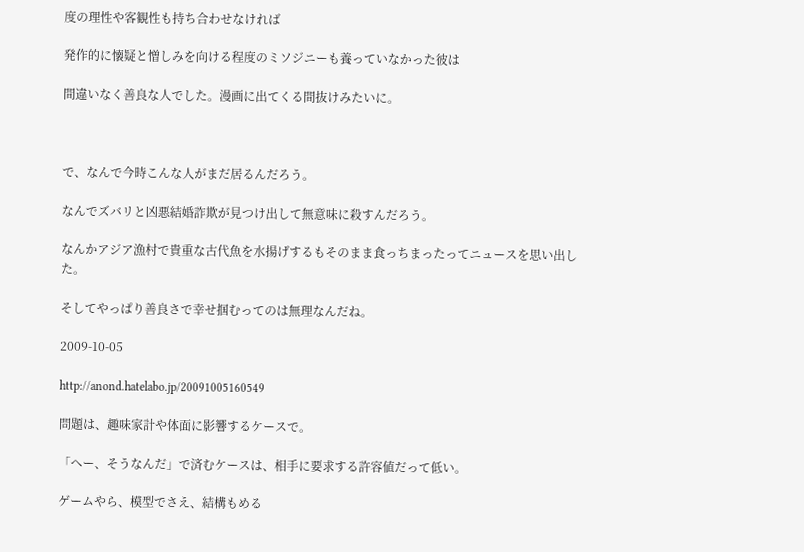度の理性や客観性も持ち合わせなければ

発作的に懐疑と憎しみを向ける程度のミソジニーも養っていなかった彼は

間違いなく善良な人でした。漫画に出てくる間抜けみたいに。



で、なんで今時こんな人がまだ居るんだろう。

なんでズバリと凶悪結婚詐欺が見つけ出して無意味に殺すんだろう。

なんかアジア漁村で貴重な古代魚を水揚げするもそのまま食っちまったってニュースを思い出した。

そしてやっぱり善良さで幸せ掴むってのは無理なんだね。

2009-10-05

http://anond.hatelabo.jp/20091005160549

問題は、趣味家計や体面に影響するケースで。

「へー、そうなんだ」で済むケースは、相手に要求する許容値だって低い。

ゲームやら、模型でさえ、結構もめる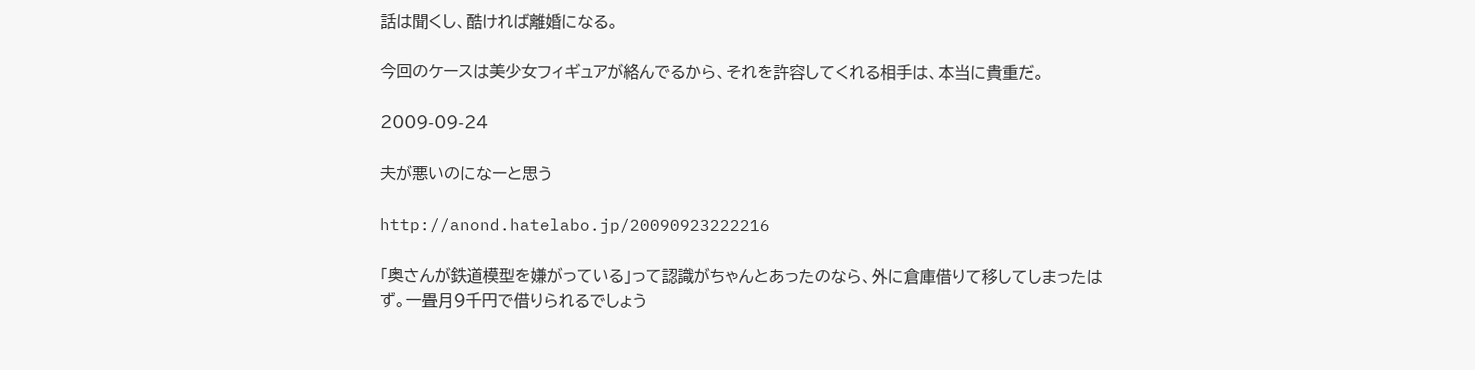話は聞くし、酷ければ離婚になる。

今回のケースは美少女フィギュアが絡んでるから、それを許容してくれる相手は、本当に貴重だ。

2009-09-24

夫が悪いのになーと思う

http://anond.hatelabo.jp/20090923222216

「奥さんが鉄道模型を嫌がっている」って認識がちゃんとあったのなら、外に倉庫借りて移してしまったはず。一畳月9千円で借りられるでしょう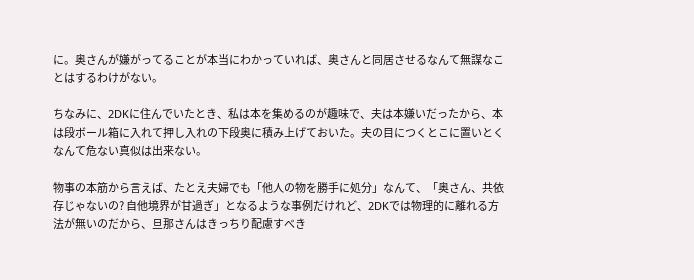に。奥さんが嫌がってることが本当にわかっていれば、奥さんと同居させるなんて無謀なことはするわけがない。

ちなみに、2DKに住んでいたとき、私は本を集めるのが趣味で、夫は本嫌いだったから、本は段ボール箱に入れて押し入れの下段奥に積み上げておいた。夫の目につくとこに置いとくなんて危ない真似は出来ない。

物事の本筋から言えば、たとえ夫婦でも「他人の物を勝手に処分」なんて、「奥さん、共依存じゃないの? 自他境界が甘過ぎ」となるような事例だけれど、2DKでは物理的に離れる方法が無いのだから、旦那さんはきっちり配慮すべき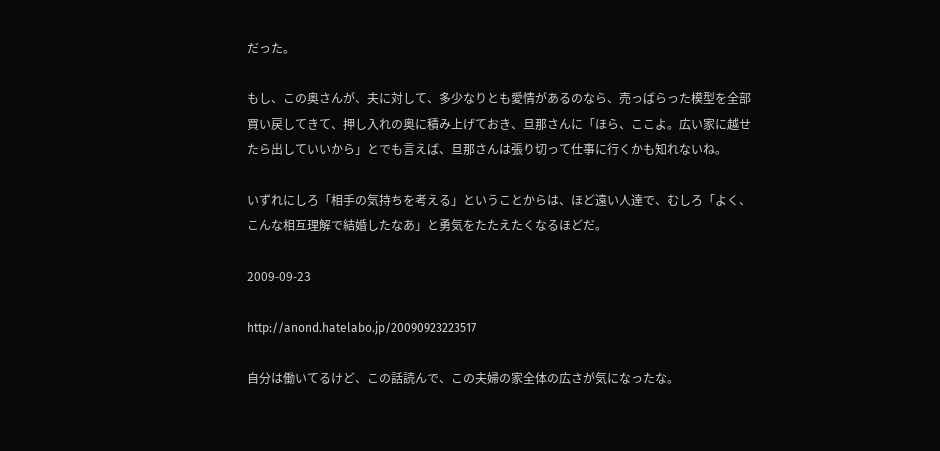だった。

もし、この奥さんが、夫に対して、多少なりとも愛情があるのなら、売っばらった模型を全部買い戻してきて、押し入れの奥に積み上げておき、旦那さんに「ほら、ここよ。広い家に越せたら出していいから」とでも言えば、旦那さんは張り切って仕事に行くかも知れないね。

いずれにしろ「相手の気持ちを考える」ということからは、ほど遠い人達で、むしろ「よく、こんな相互理解で結婚したなあ」と勇気をたたえたくなるほどだ。

2009-09-23

http://anond.hatelabo.jp/20090923223517

自分は働いてるけど、この話読んで、この夫婦の家全体の広さが気になったな。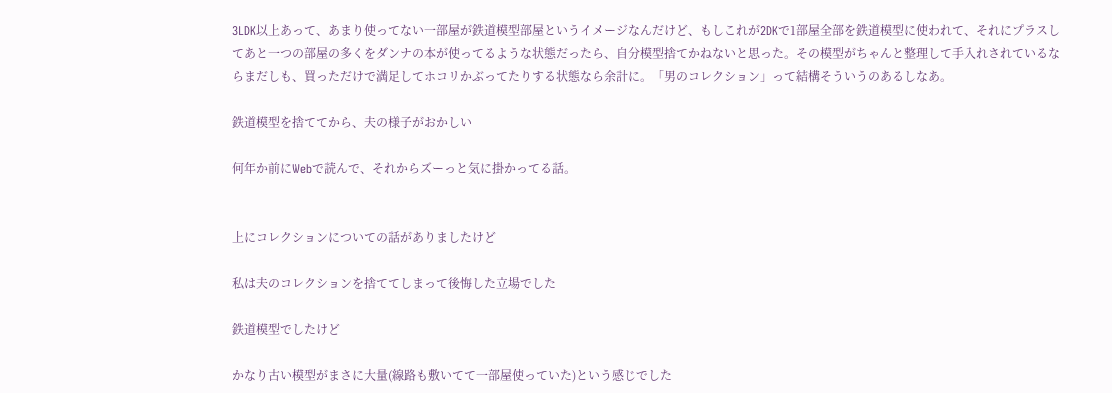3LDK以上あって、あまり使ってない一部屋が鉄道模型部屋というイメージなんだけど、もしこれが2DKで1部屋全部を鉄道模型に使われて、それにプラスしてあと一つの部屋の多くをダンナの本が使ってるような状態だったら、自分模型捨てかねないと思った。その模型がちゃんと整理して手入れされているならまだしも、買っただけで満足してホコリかぶってたりする状態なら余計に。「男のコレクション」って結構そういうのあるしなあ。

鉄道模型を捨ててから、夫の様子がおかしい

何年か前にWebで読んで、それからズーっと気に掛かってる話。


上にコレクションについての話がありましたけど

私は夫のコレクションを捨ててしまって後悔した立場でした

鉄道模型でしたけど

かなり古い模型がまさに大量(線路も敷いてて一部屋使っていた)という感じでした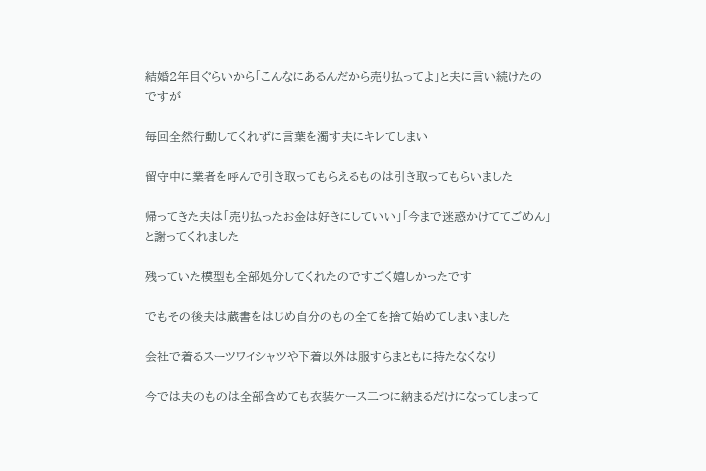結婚2年目ぐらいから「こんなにあるんだから売り払ってよ」と夫に言い続けたのですが

毎回全然行動してくれずに言葉を濁す夫にキレてしまい

留守中に業者を呼んで引き取ってもらえるものは引き取ってもらいました

帰ってきた夫は「売り払ったお金は好きにしていい」「今まで迷惑かけててごめん」と謝ってくれました

残っていた模型も全部処分してくれたのですごく嬉しかったです

でもその後夫は蔵書をはじめ自分のもの全てを捨て始めてしまいました

会社で着るスーツワイシャツや下着以外は服すらまともに持たなくなり

今では夫のものは全部含めても衣装ケース二つに納まるだけになってしまって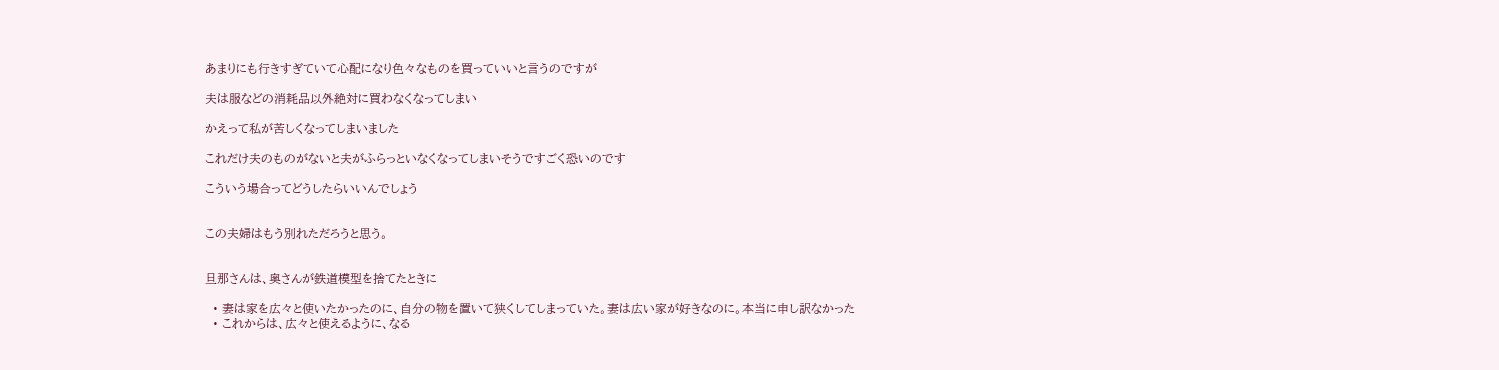あまりにも行きすぎていて心配になり色々なものを買っていいと言うのですが

夫は服などの消耗品以外絶対に買わなくなってしまい

かえって私が苦しくなってしまいました

これだけ夫のものがないと夫がふらっといなくなってしまいそうですごく恐いのです

こういう場合ってどうしたらいいんでしょう


この夫婦はもう別れただろうと思う。


旦那さんは、奥さんが鉄道模型を捨てたときに

  • 妻は家を広々と使いたかったのに、自分の物を置いて狭くしてしまっていた。妻は広い家が好きなのに。本当に申し訳なかった
  • これからは、広々と使えるように、なる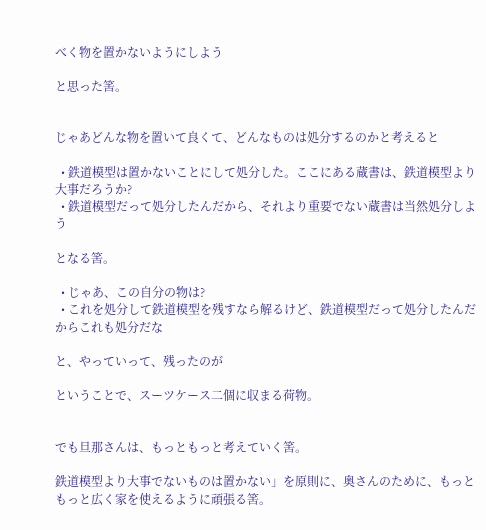べく物を置かないようにしよう

と思った筈。


じゃあどんな物を置いて良くて、どんなものは処分するのかと考えると

  • 鉄道模型は置かないことにして処分した。ここにある蔵書は、鉄道模型より大事だろうか?
  • 鉄道模型だって処分したんだから、それより重要でない蔵書は当然処分しよう

となる筈。

  • じゃあ、この自分の物は?
  • これを処分して鉄道模型を残すなら解るけど、鉄道模型だって処分したんだからこれも処分だな

と、やっていって、残ったのが

ということで、スーツケース二個に収まる荷物。


でも旦那さんは、もっともっと考えていく筈。

鉄道模型より大事でないものは置かない」を原則に、奥さんのために、もっともっと広く家を使えるように頑張る筈。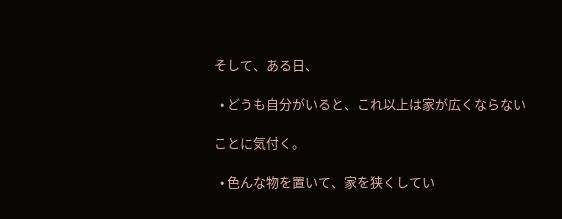そして、ある日、

  • どうも自分がいると、これ以上は家が広くならない

ことに気付く。

  • 色んな物を置いて、家を狭くしてい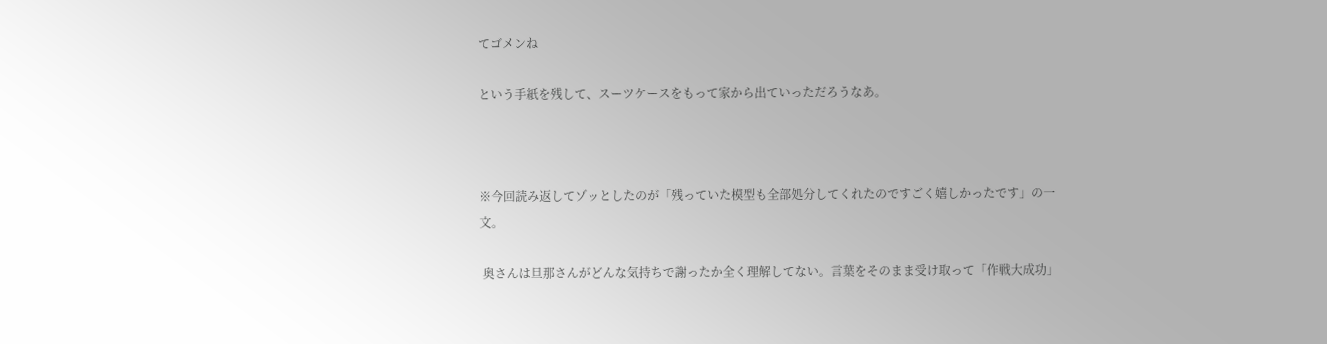てゴメンね

という手紙を残して、スーツケースをもって家から出ていっただろうなあ。



※今回読み返してゾッとしたのが「残っていた模型も全部処分してくれたのですごく嬉しかったです」の一文。

 奥さんは旦那さんがどんな気持ちで謝ったか全く理解してない。言葉をそのまま受け取って「作戦大成功」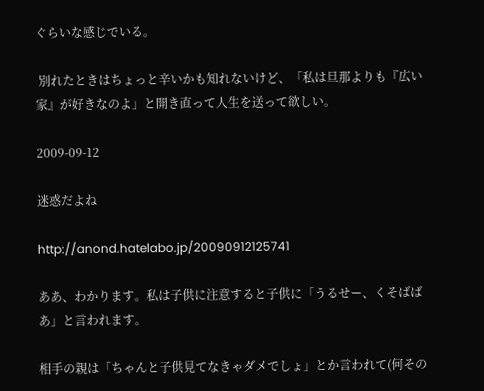ぐらいな感じでいる。

 別れたときはちょっと辛いかも知れないけど、「私は旦那よりも『広い家』が好きなのよ」と開き直って人生を送って欲しい。

2009-09-12

迷惑だよね

http://anond.hatelabo.jp/20090912125741

ああ、わかります。私は子供に注意すると子供に「うるせー、くそばばあ」と言われます。

相手の親は「ちゃんと子供見てなきゃダメでしょ」とか言われて(何その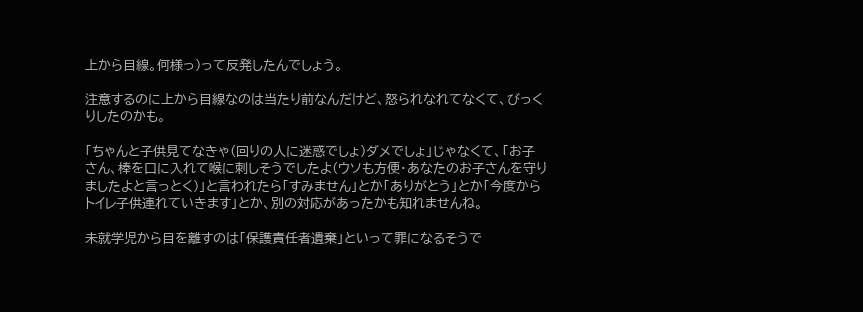上から目線。何様っ)って反発したんでしょう。

注意するのに上から目線なのは当たり前なんだけど、怒られなれてなくて、びっくりしたのかも。

「ちゃんと子供見てなきゃ(回りの人に迷惑でしょ)ダメでしょ」じゃなくて、「お子さん、棒を口に入れて喉に刺しそうでしたよ(ウソも方便・あなたのお子さんを守りましたよと言っとく)」と言われたら「すみません」とか「ありがとう」とか「今度からトイレ子供連れていきます」とか、別の対応があったかも知れませんね。

未就学児から目を離すのは「保護責任者遺棄」といって罪になるそうで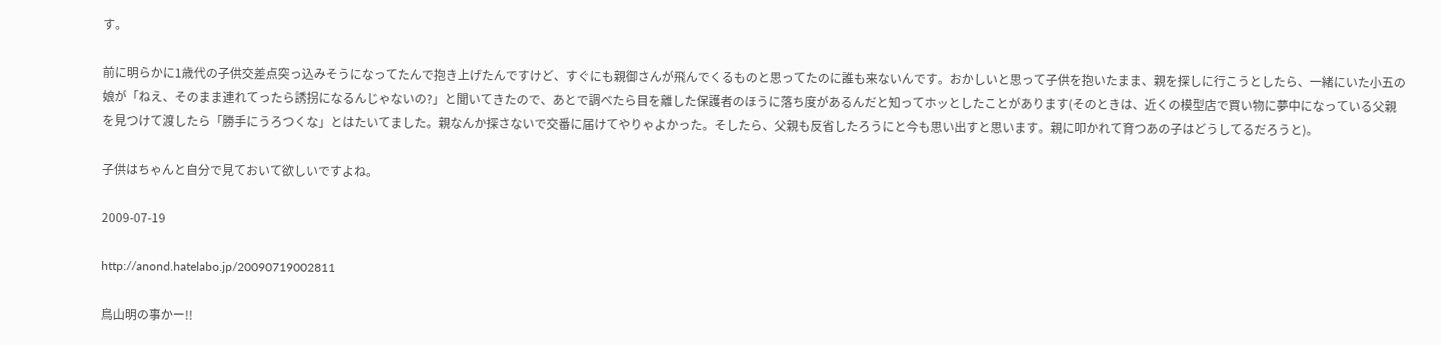す。

前に明らかに1歳代の子供交差点突っ込みそうになってたんで抱き上げたんですけど、すぐにも親御さんが飛んでくるものと思ってたのに誰も来ないんです。おかしいと思って子供を抱いたまま、親を探しに行こうとしたら、一緒にいた小五の娘が「ねえ、そのまま連れてったら誘拐になるんじゃないの?」と聞いてきたので、あとで調べたら目を離した保護者のほうに落ち度があるんだと知ってホッとしたことがあります(そのときは、近くの模型店で買い物に夢中になっている父親を見つけて渡したら「勝手にうろつくな」とはたいてました。親なんか探さないで交番に届けてやりゃよかった。そしたら、父親も反省したろうにと今も思い出すと思います。親に叩かれて育つあの子はどうしてるだろうと)。

子供はちゃんと自分で見ておいて欲しいですよね。

2009-07-19

http://anond.hatelabo.jp/20090719002811

鳥山明の事かー!!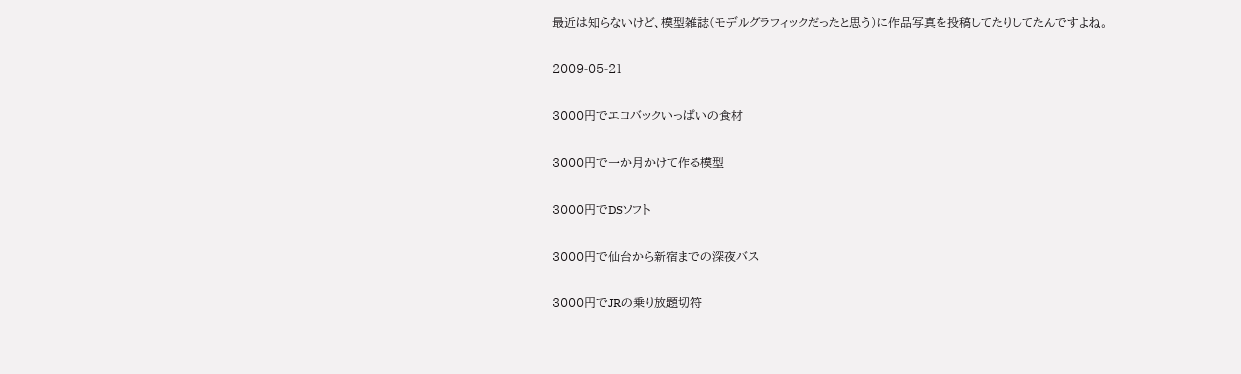最近は知らないけど、模型雑誌(モデルグラフィックだったと思う)に作品写真を投稿してたりしてたんですよね。

2009-05-21

3000円でエコバックいっぱいの食材

3000円で一か月かけて作る模型

3000円でDSソフト

3000円で仙台から新宿までの深夜バス

3000円でJRの乗り放題切符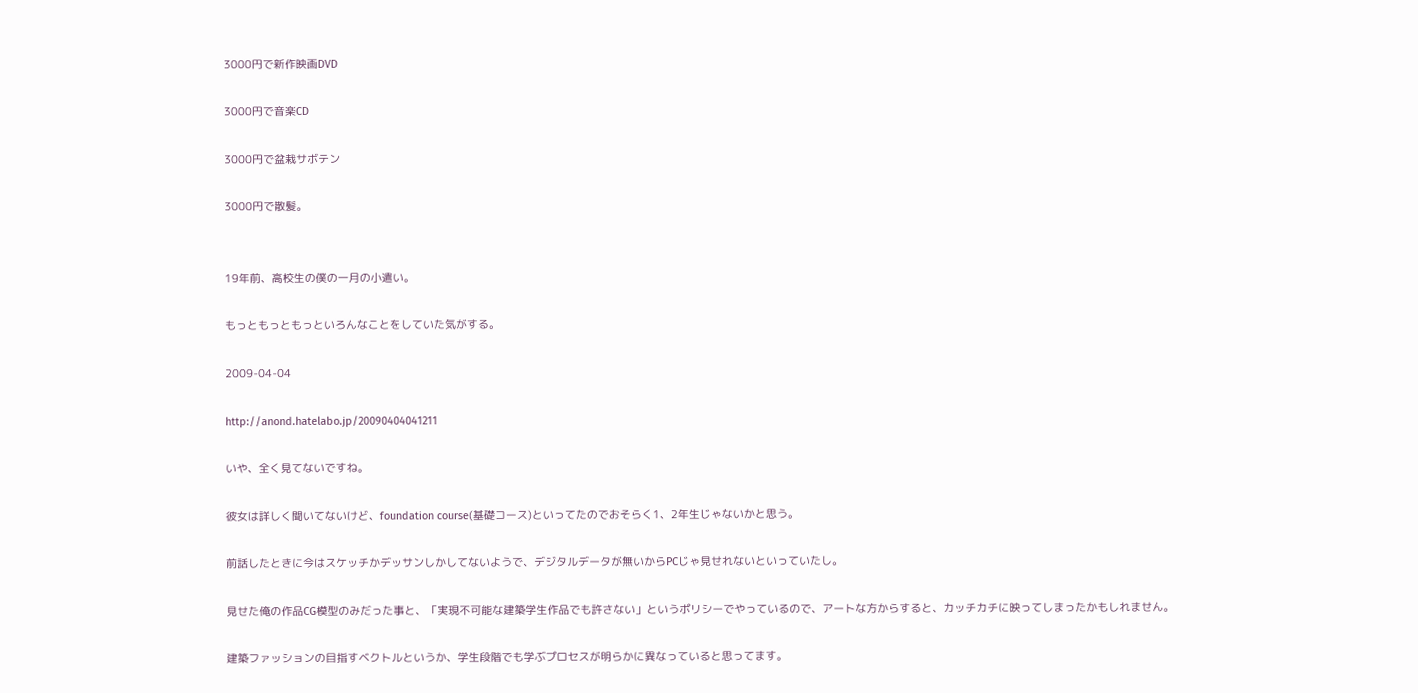3000円で新作映画DVD

3000円で音楽CD

3000円で盆栽サボテン

3000円で散髪。


19年前、高校生の僕の一月の小遣い。

もっともっともっといろんなことをしていた気がする。

2009-04-04

http://anond.hatelabo.jp/20090404041211

いや、全く見てないですね。

彼女は詳しく聞いてないけど、foundation course(基礎コース)といってたのでおそらく1、2年生じゃないかと思う。

前話したときに今はスケッチかデッサンしかしてないようで、デジタルデータが無いからPCじゃ見せれないといっていたし。

見せた俺の作品CG模型のみだった事と、「実現不可能な建築学生作品でも許さない」というポリシーでやっているので、アートな方からすると、カッチカチに映ってしまったかもしれません。

建築ファッションの目指すベクトルというか、学生段階でも学ぶプロセスが明らかに異なっていると思ってます。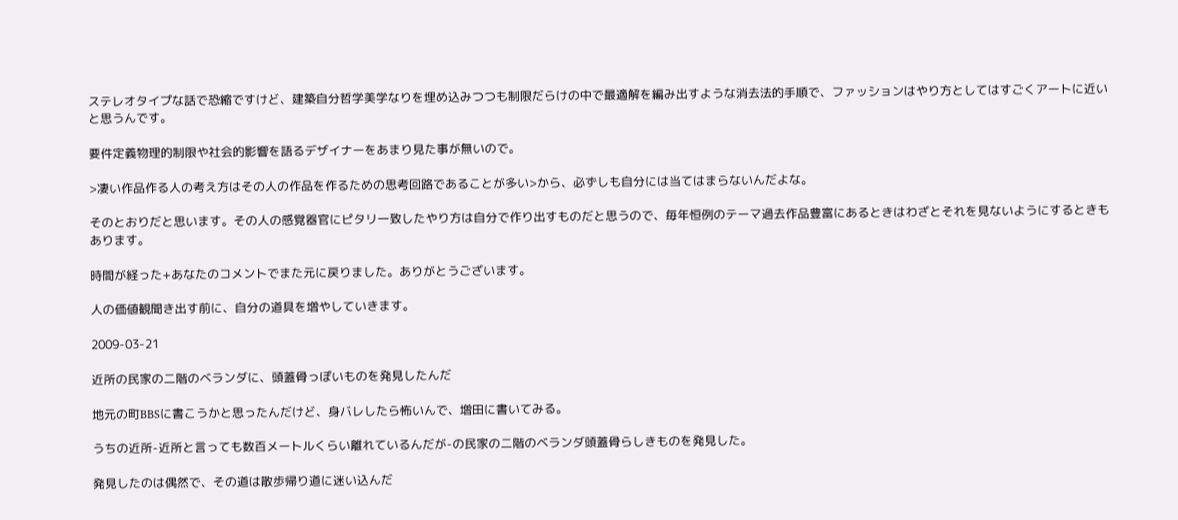ステレオタイプな話で恐縮ですけど、建築自分哲学美学なりを埋め込みつつも制限だらけの中で最適解を編み出すような消去法的手順で、ファッションはやり方としてはすごくアートに近いと思うんです。

要件定義物理的制限や社会的影響を語るデザイナーをあまり見た事が無いので。

>凄い作品作る人の考え方はその人の作品を作るための思考回路であることが多い>から、必ずしも自分には当てはまらないんだよな。

そのとおりだと思います。その人の感覚器官にピタリ一致したやり方は自分で作り出すものだと思うので、毎年恒例のテーマ過去作品豊富にあるときはわざとそれを見ないようにするときもあります。

時間が経った+あなたのコメントでまた元に戻りました。ありがとうございます。

人の価値観聞き出す前に、自分の道具を増やしていきます。

2009-03-21

近所の民家の二階のベランダに、頭蓋骨っぽいものを発見したんだ

地元の町BBSに書こうかと思ったんだけど、身バレしたら怖いんで、増田に書いてみる。

うちの近所-近所と言っても数百メートルくらい離れているんだが-の民家の二階のベランダ頭蓋骨らしきものを発見した。

発見したのは偶然で、その道は散歩帰り道に迷い込んだ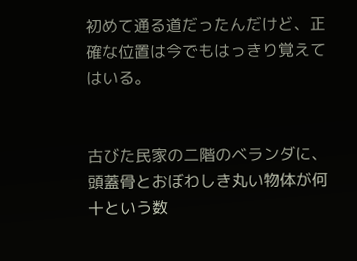初めて通る道だったんだけど、正確な位置は今でもはっきり覚えてはいる。


古びた民家の二階のベランダに、頭蓋骨とおぼわしき丸い物体が何十という数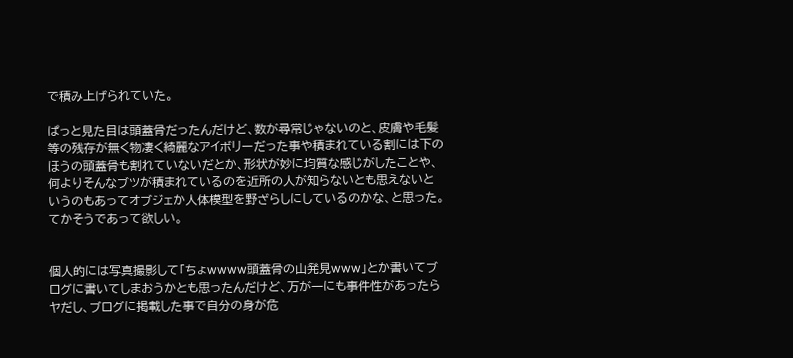で積み上げられていた。

ぱっと見た目は頭蓋骨だったんだけど、数が尋常じゃないのと、皮膚や毛髪等の残存が無く物凄く綺麗なアイボリーだった事や積まれている割には下のほうの頭蓋骨も割れていないだとか、形状が妙に均質な感じがしたことや、何よりそんなブツが積まれているのを近所の人が知らないとも思えないというのもあってオブジェか人体模型を野ざらしにしているのかな、と思った。てかそうであって欲しい。


個人的には写真撮影して「ちょwwww頭蓋骨の山発見www」とか書いてブログに書いてしまおうかとも思ったんだけど、万が一にも事件性があったらヤだし、ブログに掲載した事で自分の身が危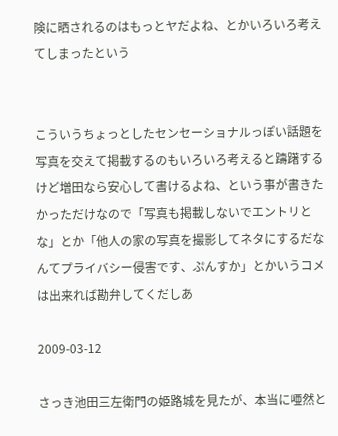険に晒されるのはもっとヤだよね、とかいろいろ考えてしまったという


こういうちょっとしたセンセーショナルっぽい話題を写真を交えて掲載するのもいろいろ考えると躊躇するけど増田なら安心して書けるよね、という事が書きたかっただけなので「写真も掲載しないでエントリとな」とか「他人の家の写真を撮影してネタにするだなんてプライバシー侵害です、ぷんすか」とかいうコメは出来れば勘弁してくだしあ

2009-03-12

さっき池田三左衛門の姫路城を見たが、本当に唖然と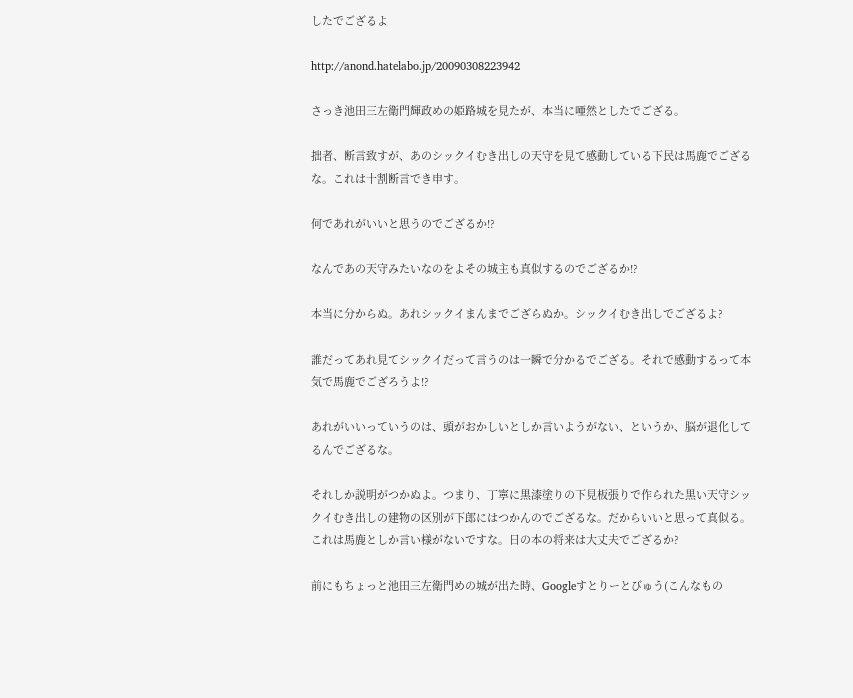したでござるよ

http://anond.hatelabo.jp/20090308223942

さっき池田三左衛門輝政めの姫路城を見たが、本当に唖然としたでござる。

拙者、断言致すが、あのシックイむき出しの天守を見て感動している下民は馬鹿でござるな。これは十割断言でき申す。

何であれがいいと思うのでござるか!?

なんであの天守みたいなのをよその城主も真似するのでござるか!?

本当に分からぬ。あれシックイまんまでござらぬか。シックイむき出しでござるよ?

誰だってあれ見てシックイだって言うのは一瞬で分かるでござる。それで感動するって本気で馬鹿でござろうよ!?

あれがいいっていうのは、頭がおかしいとしか言いようがない、というか、脳が退化してるんでござるな。

それしか説明がつかぬよ。つまり、丁寧に黒漆塗りの下見板張りで作られた黒い天守シックイむき出しの建物の区別が下郎にはつかんのでござるな。だからいいと思って真似る。これは馬鹿としか言い様がないですな。日の本の将来は大丈夫でござるか?

前にもちょっと池田三左衛門めの城が出た時、Googleすとりーとびゅう(こんなもの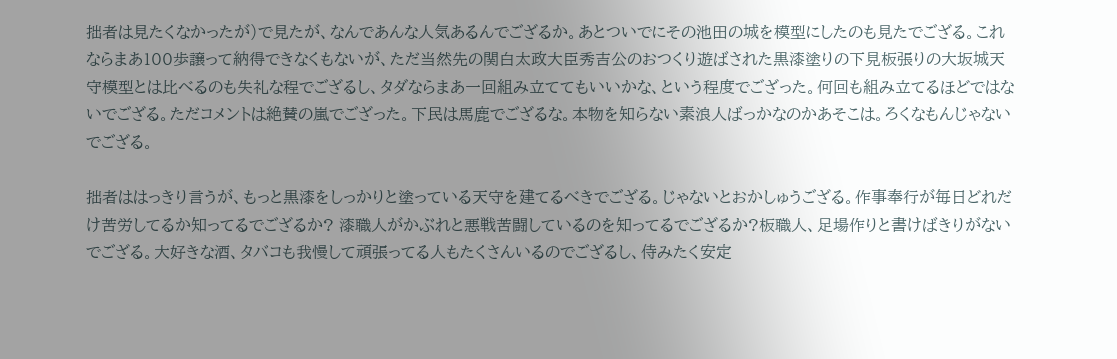拙者は見たくなかったが)で見たが、なんであんな人気あるんでござるか。あとついでにその池田の城を模型にしたのも見たでござる。これならまあ100歩譲って納得できなくもないが、ただ当然先の関白太政大臣秀吉公のおつくり遊ばされた黒漆塗りの下見板張りの大坂城天守模型とは比べるのも失礼な程でござるし、タダならまあ一回組み立ててもいいかな、という程度でござった。何回も組み立てるほどではないでござる。ただコメントは絶賛の嵐でござった。下民は馬鹿でござるな。本物を知らない素浪人ばっかなのかあそこは。ろくなもんじゃないでござる。

拙者ははっきり言うが、もっと黒漆をしっかりと塗っている天守を建てるべきでござる。じゃないとおかしゅうござる。作事奉行が毎日どれだけ苦労してるか知ってるでござるか? 漆職人がかぶれと悪戦苦闘しているのを知ってるでござるか?板職人、足場作りと書けばきりがないでござる。大好きな酒、タバコも我慢して頑張ってる人もたくさんいるのでござるし、侍みたく安定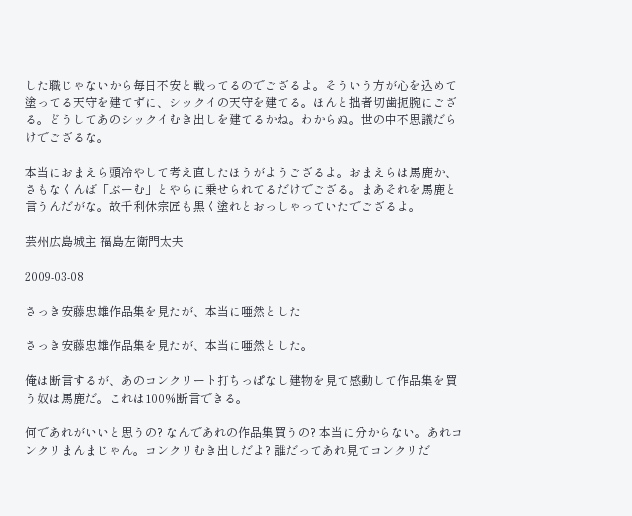した職じゃないから毎日不安と戦ってるのでござるよ。そういう方が心を込めて塗ってる天守を建てずに、シックイの天守を建てる。ほんと拙者切歯扼腕にござる。どうしてあのシックイむき出しを建てるかね。わからぬ。世の中不思議だらけでござるな。

本当におまえら頭冷やして考え直したほうがようござるよ。おまえらは馬鹿か、さもなくんば「ぶーむ」とやらに乗せられてるだけでござる。まあそれを馬鹿と言うんだがな。故千利休宗匠も黒く塗れとおっしゃっていたでござるよ。

芸州広島城主 福島左衛門太夫

2009-03-08

さっき安藤忠雄作品集を見たが、本当に唖然とした

さっき安藤忠雄作品集を見たが、本当に唖然とした。

俺は断言するが、あのコンクリート打ちっぱなし建物を見て感動して作品集を買う奴は馬鹿だ。これは100%断言できる。

何であれがいいと思うの? なんであれの作品集買うの? 本当に分からない。あれコンクリまんまじゃん。コンクリむき出しだよ? 誰だってあれ見てコンクリだ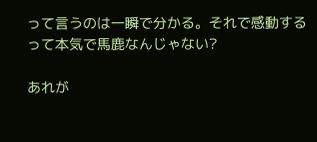って言うのは一瞬で分かる。それで感動するって本気で馬鹿なんじゃない?

あれが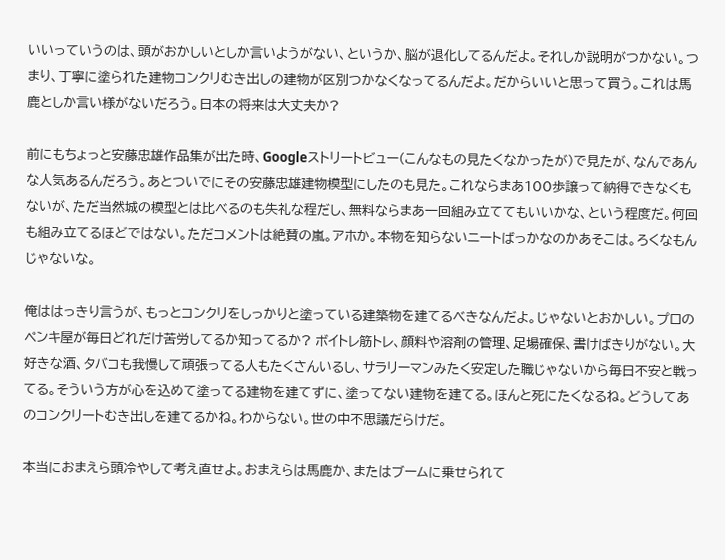いいっていうのは、頭がおかしいとしか言いようがない、というか、脳が退化してるんだよ。それしか説明がつかない。つまり、丁寧に塗られた建物コンクリむき出しの建物が区別つかなくなってるんだよ。だからいいと思って買う。これは馬鹿としか言い様がないだろう。日本の将来は大丈夫か?

前にもちょっと安藤忠雄作品集が出た時、Googleストリートビュー(こんなもの見たくなかったが)で見たが、なんであんな人気あるんだろう。あとついでにその安藤忠雄建物模型にしたのも見た。これならまあ100歩譲って納得できなくもないが、ただ当然城の模型とは比べるのも失礼な程だし、無料ならまあ一回組み立ててもいいかな、という程度だ。何回も組み立てるほどではない。ただコメントは絶賛の嵐。アホか。本物を知らないニートばっかなのかあそこは。ろくなもんじゃないな。

俺ははっきり言うが、もっとコンクリをしっかりと塗っている建築物を建てるべきなんだよ。じゃないとおかしい。プロのペンキ屋が毎日どれだけ苦労してるか知ってるか? ボイトレ筋トレ、顔料や溶剤の管理、足場確保、書けばきりがない。大好きな酒、タバコも我慢して頑張ってる人もたくさんいるし、サラリーマンみたく安定した職じゃないから毎日不安と戦ってる。そういう方が心を込めて塗ってる建物を建てずに、塗ってない建物を建てる。ほんと死にたくなるね。どうしてあのコンクリートむき出しを建てるかね。わからない。世の中不思議だらけだ。

本当におまえら頭冷やして考え直せよ。おまえらは馬鹿か、またはブームに乗せられて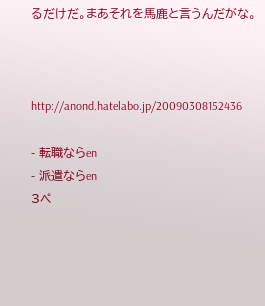るだけだ。まあそれを馬鹿と言うんだがな。



http://anond.hatelabo.jp/20090308152436

- 転職ならen
- 派遣ならen
3ペ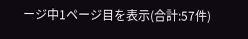ージ中1ページ目を表示(合計:57件)